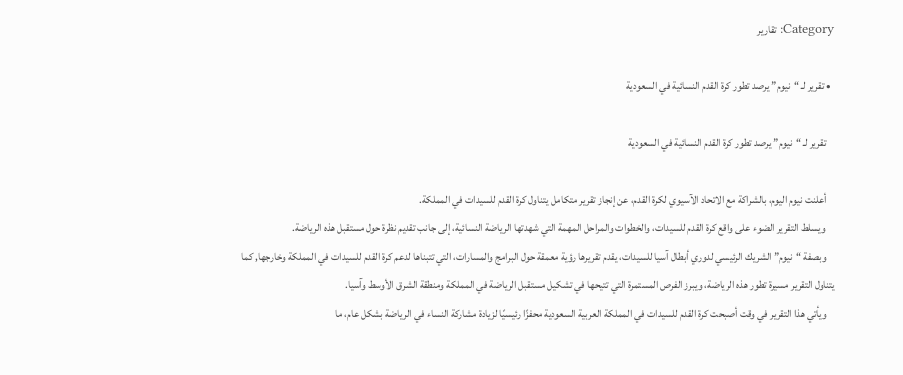Category: تقارير

  • تقرير لـ “نيوم” يرصد تطور كرة القدم النسائية في السعودية

    تقرير لـ “نيوم” يرصد تطور كرة القدم النسائية في السعودية

    أعلنت نيوم اليوم، بالشراكة مع الاتحاد الآسيوي لكرة القدم، عن إنجاز تقرير متكامل يتناول كرة القدم للسيدات في المملكة.
    ويسلط التقرير الضوء على واقع كرة القدم للسيدات، والخطوات والمراحل المهمة التي شهدتها الرياضة النسائية، إلى جانب تقديم نظرة حول مستقبل هذه الرياضة.
    وبصفة “نيوم” الشريك الرئيسي لدوري أبطال آسيا للسيدات، يقدم تقريرها رؤية معمقة حول البرامج والمسارات، التي تتبناها لدعم كرة القدم للسيدات في المملكة وخارجها, كما يتناول التقرير مسيرة تطور هذه الرياضة، ويبرز الفرص المستمرة التي تتيحها في تشكيل مستقبل الرياضة في المملكة ومنطقة الشرق الأوسط وآسيا.
    ويأتي هذا التقرير في وقت أصبحت كرة القدم للسيدات في المملكة العربية السعودية محفزًا رئيسيًا لزيادة مشاركة النساء في الرياضة بشكل عام، ما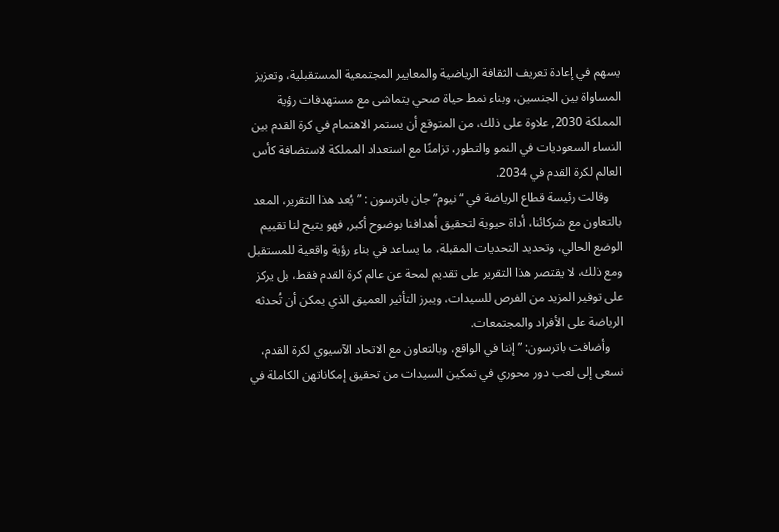يسهم في إعادة تعريف الثقافة الرياضية والمعايير المجتمعية المستقبلية، وتعزيز المساواة بين الجنسين، وبناء نمط حياة صحي يتماشى مع مستهدفات رؤية المملكة 2030, علاوة على ذلك، من المتوقع أن يستمر الاهتمام في كرة القدم بين النساء السعوديات في النمو والتطور، تزامنًا مع استعداد المملكة لاستضافة كأس العالم لكرة القدم في 2034.
    وقالت رئيسة قطاع الرياضة في “نيوم” جان باترسون : ” يُعد هذا التقرير، المعد بالتعاون مع شركائنا، أداة حيوية لتحقيق أهدافنا بوضوح أكبر, فهو يتيح لنا تقييم الوضع الحالي، وتحديد التحديات المقبلة، ما يساعد في بناء رؤية واقعية للمستقبل ومع ذلك، لا يقتصر هذا التقرير على تقديم لمحة عن عالم كرة القدم فقط، بل يركز على توفير المزيد من الفرص للسيدات، ويبرز التأثير العميق الذي يمكن أن تُحدثه الرياضة على الأفراد والمجتمعات.
    وأضافت باترسون: ” إننا في الواقع، وبالتعاون مع الاتحاد الآسيوي لكرة القدم، نسعى إلى لعب دور محوري في تمكين السيدات من تحقيق إمكاناتهن الكاملة في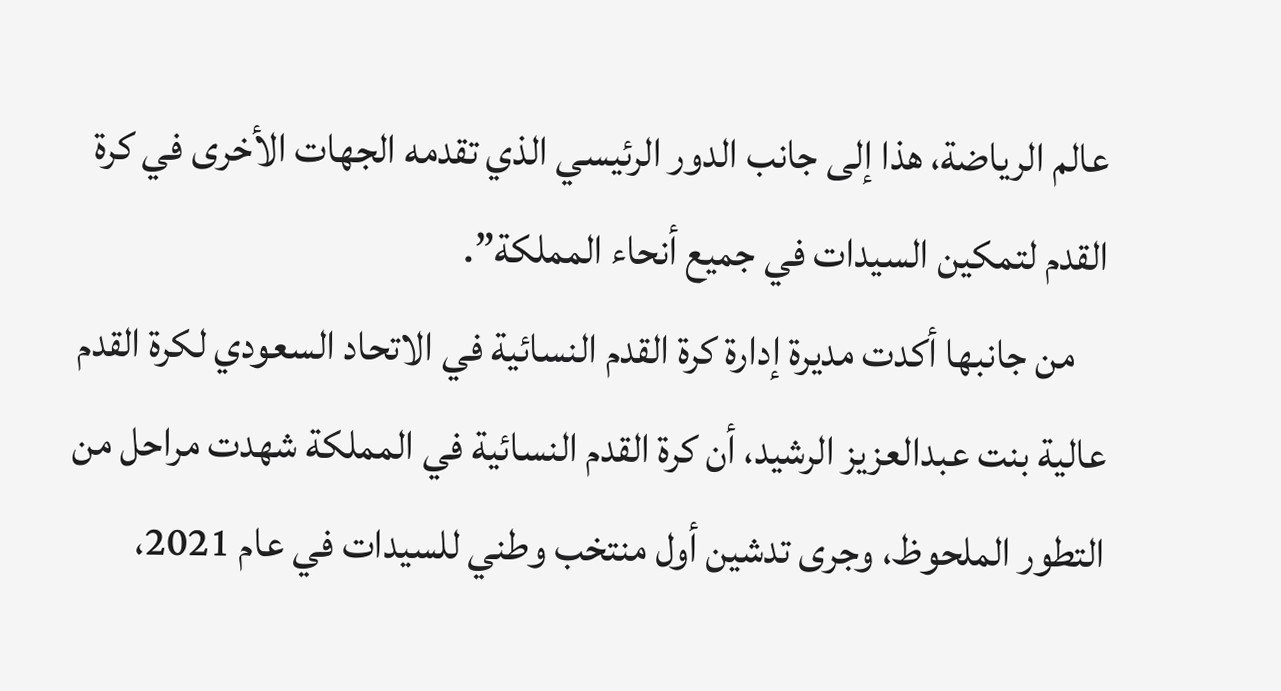عالم الرياضة، هذا إلى جانب الدور الرئيسي الذي تقدمه الجهات الأخرى في كرة القدم لتمكين السيدات في جميع أنحاء المملكة”.
    من جانبها أكدت مديرة إدارة كرة القدم النسائية في الاتحاد السعودي لكرة القدم عالية بنت عبدالعزيز الرشيد، أن كرة القدم النسائية في المملكة شهدت مراحل من التطور الملحوظ، وجرى تدشين أول منتخب وطني للسيدات في عام 2021،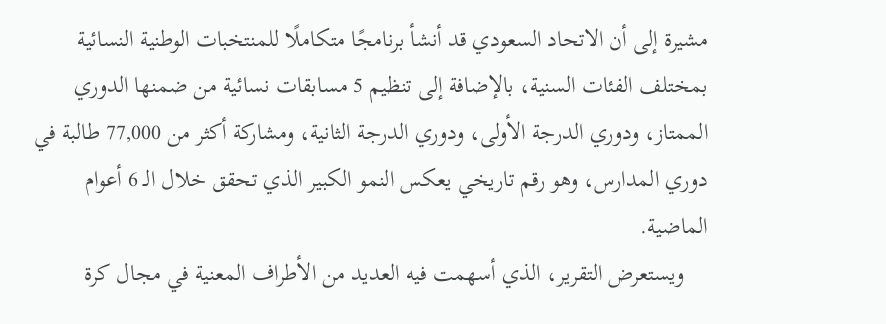مشيرة إلى أن الاتحاد السعودي قد أنشأ برنامجًا متكاملًا للمنتخبات الوطنية النسائية بمختلف الفئات السنية، بالإضافة إلى تنظيم 5 مسابقات نسائية من ضمنها الدوري الممتاز، ودوري الدرجة الأولى، ودوري الدرجة الثانية، ومشاركة أكثر من 77,000 طالبة في دوري المدارس، وهو رقم تاريخي يعكس النمو الكبير الذي تحقق خلال الـ 6 أعوام الماضية.
    ويستعرض التقرير، الذي أسهمت فيه العديد من الأطراف المعنية في مجال كرة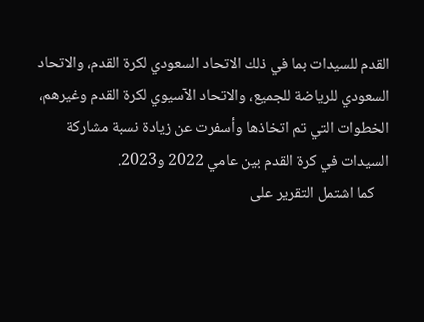القدم للسيدات بما في ذلك الاتحاد السعودي لكرة القدم، والاتحاد السعودي للرياضة للجميع، والاتحاد الآسيوي لكرة القدم وغيرهم، الخطوات التي تم اتخاذها وأسفرت عن زيادة نسبة مشاركة السيدات في كرة القدم بين عامي 2022 و2023.
    كما اشتمل التقرير على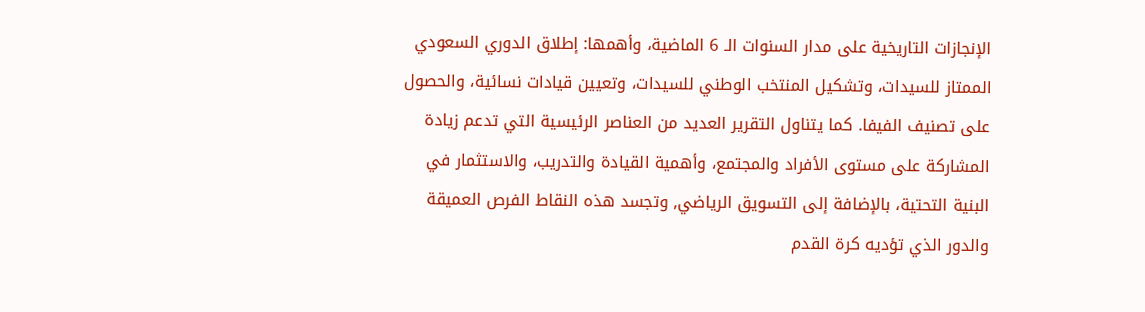الإنجازات التاريخية على مدار السنوات الـ 6 الماضية، وأهمها: إطلاق الدوري السعودي الممتاز للسيدات، وتشكيل المنتخب الوطني للسيدات، وتعيين قيادات نسائية، والحصول على تصنيف الفيفا. كما يتناول التقرير العديد من العناصر الرئيسية التي تدعم زيادة المشاركة على مستوى الأفراد والمجتمع، وأهمية القيادة والتدريب، والاستثمار في البنية التحتية، بالإضافة إلى التسويق الرياضي, وتجسد هذه النقاط الفرص العميقة والدور الذي تؤديه كرة القدم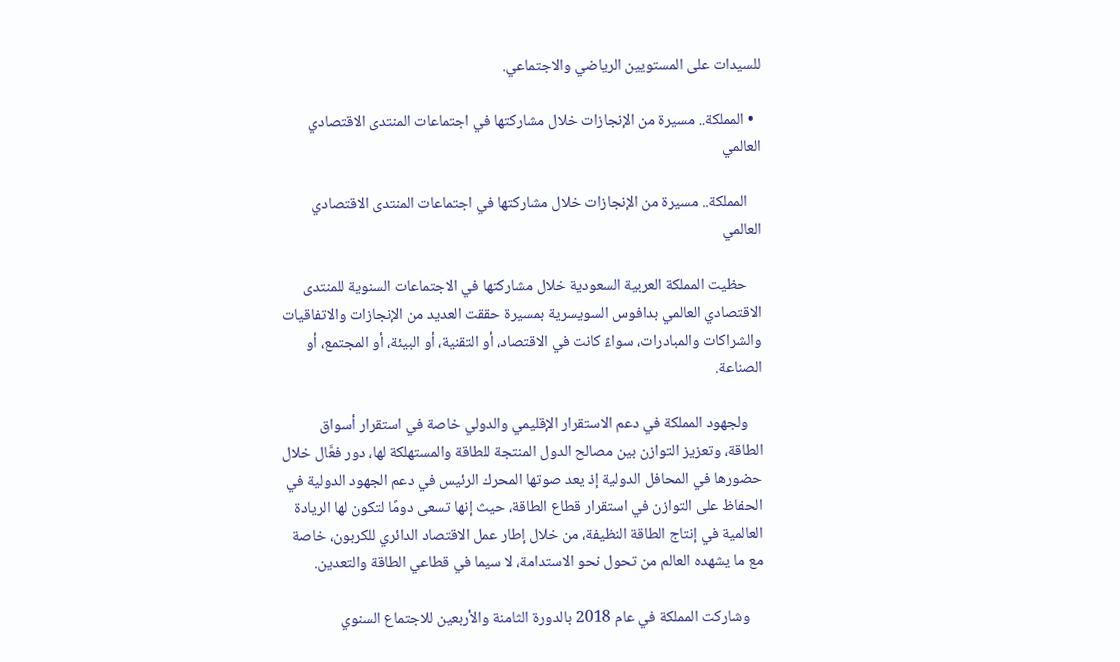للسيدات على المستويين الرياضي والاجتماعي.

  • المملكة.. مسيرة من الإنجازات خلال مشاركتها في اجتماعات المنتدى الاقتصادي العالمي

    المملكة.. مسيرة من الإنجازات خلال مشاركتها في اجتماعات المنتدى الاقتصادي العالمي

    حظيت المملكة العربية السعودية خلال مشاركتها في الاجتماعات السنوية للمنتدى الاقتصادي العالمي بدافوس السويسرية بمسيرة حققت العديد من الإنجازات والاتفاقيات والشراكات والمبادرات، سواءً كانت في الاقتصاد، أو التقنية، أو البيئة، أو المجتمع، أو الصناعة.

    ولجهود المملكة في دعم الاستقرار الإقليمي والدولي خاصة في استقرار أسواق الطاقة، وتعزيز التوازن بين مصالح الدول المنتجة للطاقة والمستهلكة لها، دور فعَّال خلال حضورها في المحافل الدولية إذ يعد صوتها المحرك الرئيس في دعم الجهود الدولية في الحفاظ على التوازن في استقرار قطاع الطاقة، حيث إنها تسعى دومًا لتكون لها الريادة العالمية في إنتاج الطاقة النظيفة، من خلال إطار عمل الاقتصاد الدائري للكربون، خاصة مع ما يشهده العالم من تحول نحو الاستدامة، لا سيما في قطاعي الطاقة والتعدين.

    وشاركت المملكة في عام 2018 بالدورة الثامنة والأربعين للاجتماع السنوي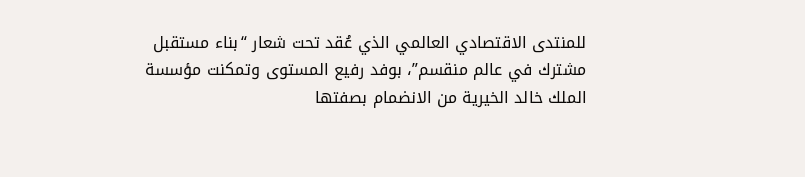للمنتدى الاقتصادي العالمي الذي عُقد تحت شعار “بناء مستقبل مشترك في عالم منقسم”، بوفد رفيع المستوى وتمكنت مؤسسة الملك خالد الخيرية من الانضمام بصفتها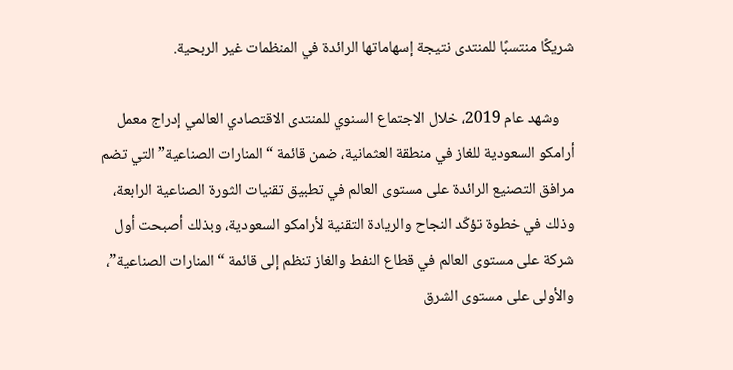شريكًا منتسبًا للمنتدى نتيجة إسهاماتها الرائدة في المنظمات غير الربحية.

    وشهد عام 2019، خلال الاجتماع السنوي للمنتدى الاقتصادي العالمي إدراج معمل أرامكو السعودية للغاز في منطقة العثمانية، ضمن قائمة “المنارات الصناعية” التي تضم مرافق التصنيع الرائدة على مستوى العالم في تطبيق تقنيات الثورة الصناعية الرابعة، وذلك في خطوة تؤكّد النجاح والريادة التقنية لأرامكو السعودية، وبذلك أصبحت أول شركة على مستوى العالم في قطاع النفط والغاز تنظم إلى قائمة “المنارات الصناعية”، والأولى على مستوى الشرق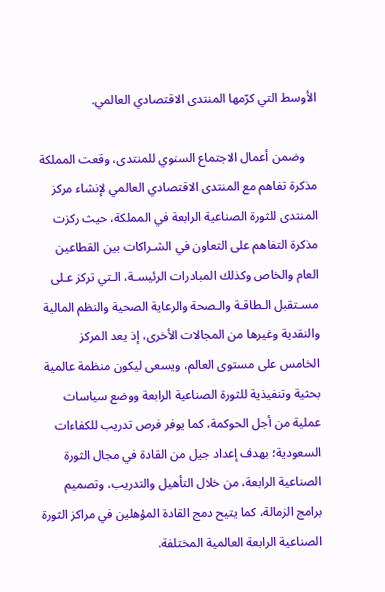الأوسط التي كرّمها المنتدى الاقتصادي العالمي.

    وضمن أعمال الاجتماع السنوي للمنتدى، وقعت المملكة مذكرة تفاهم مع المنتدى الاقتصادي العالمي لإنشاء مركز المنتدى للثورة الصناعية الرابعة في المملكة، حيث ركزت مذكرة التفاهم على التعاون في الشـراكات بين القطاعين العام والخاص وكذلك المبادرات الرئيسـة، الـتي تركز عـلى مسـتقبل الـطاقـة والـصحة والرعاية الصحية والنظم المالية والنقدية وغيرها من المجالات الأخرى، إذ يعد المركز الخامس على مستوى العالم، ويسعى ليكون منظمة عالمية بحثية وتنفيذية للثورة الصناعية الرابعة ووضع سياسات عملية من أجل الحوكمة، كما يوفر فرص تدريب للكفاءات السعودية؛ بهدف إعداد جيل من القادة في مجال الثورة الصناعية الرابعة، من خلال التأهيل والتدريب، وتصميم برامج الزمالة، كما يتيح دمج القادة المؤهلين في مراكز الثورة الصناعية الرابعة العالمية المختلفة.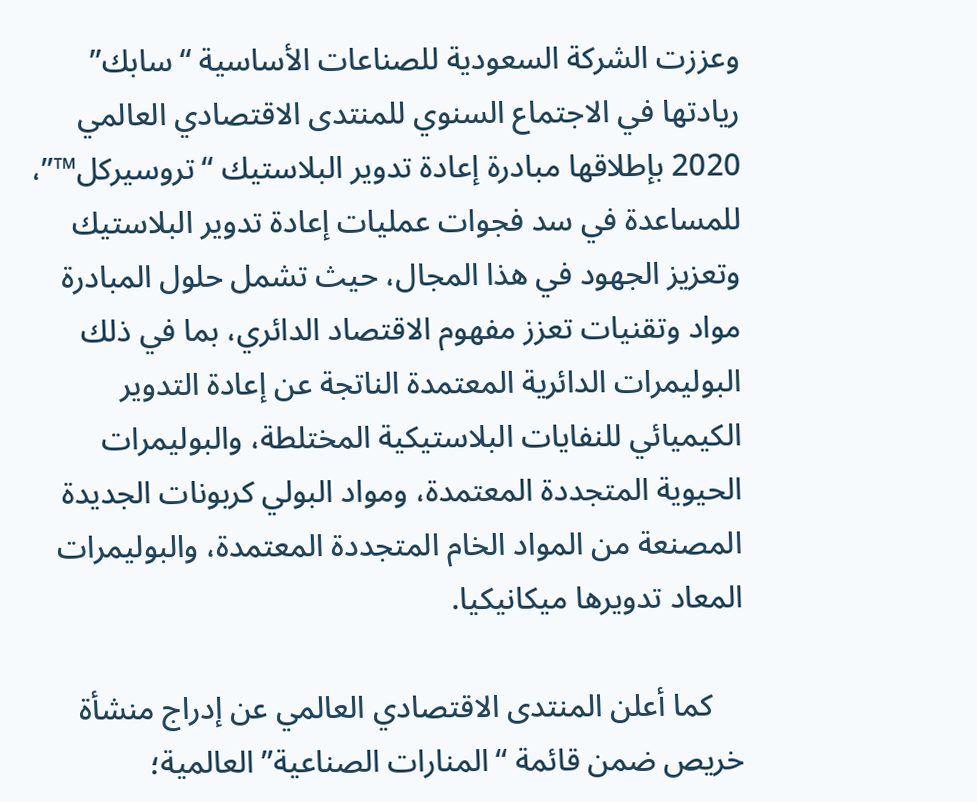وعززت الشركة السعودية للصناعات الأساسية “سابك” ريادتها في الاجتماع السنوي للمنتدى الاقتصادي العالمي 2020 بإطلاقها مبادرة إعادة تدوير البلاستيك “تروسيركل™”، للمساعدة في سد فجوات عمليات إعادة تدوير البلاستيك وتعزيز الجهود في هذا المجال، حيث تشمل حلول المبادرة مواد وتقنيات تعزز مفهوم الاقتصاد الدائري، بما في ذلك البوليمرات الدائرية المعتمدة الناتجة عن إعادة التدوير الكيميائي للنفايات البلاستيكية المختلطة، والبوليمرات الحيوية المتجددة المعتمدة، ومواد البولي كربونات الجديدة المصنعة من المواد الخام المتجددة المعتمدة، والبوليمرات المعاد تدويرها ميكانيكيا.

    كما أعلن المنتدى الاقتصادي العالمي عن إدراج منشأة خريص ضمن قائمة “المنارات الصناعية” العالمية؛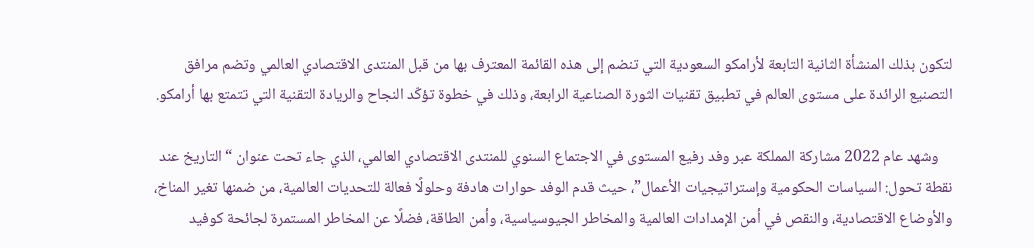لتكون بذلك المنشأة الثانية التابعة لأرامكو السعودية التي تنضم إلى هذه القائمة المعترف بها من قبل المنتدى الاقتصادي العالمي وتضم مرافق التصنيع الرائدة على مستوى العالم في تطبيق تقنيات الثورة الصناعية الرابعة، وذلك في خطوة تؤكّد النجاح والريادة التقنية التي تتمتع بها أرامكو.

    وشهد عام 2022 مشاركة المملكة عبر وفد رفيع المستوى في الاجتماع السنوي للمنتدى الاقتصادي العالمي، الذي جاء تحت عنوان “التاريخ عند نقطة تحول: السياسات الحكومية وإستراتيجيات الأعمال”، حيث قدم الوفد حوارات هادفة وحلولًا فعالة للتحديات العالمية، من ضمنها تغير المناخ، والأوضاع الاقتصادية، والنقص في أمن الإمدادات العالمية والمخاطر الجيوسياسية، وأمن الطاقة، فضلًا عن المخاطر المستمرة لجائحة كوفيد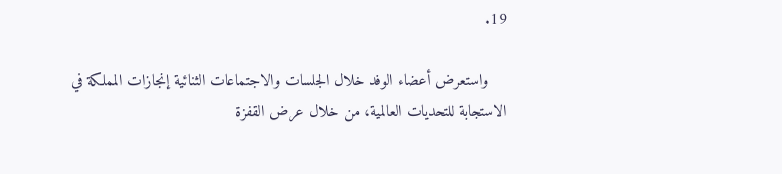19.

    واستعرض أعضاء الوفد خلال الجلسات والاجتماعات الثنائية إنجازات المملكة في الاستجابة للتحديات العالمية، من خلال عرض القفزة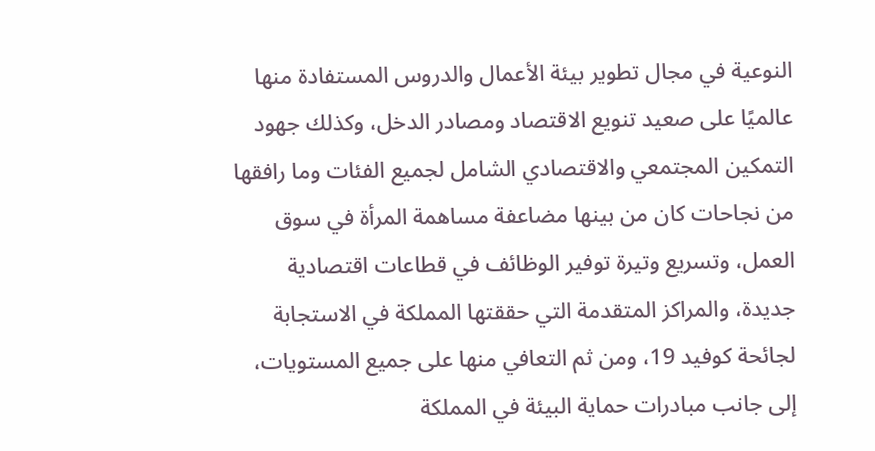النوعية في مجال تطوير بيئة الأعمال والدروس المستفادة منها عالميًا على صعيد تنويع الاقتصاد ومصادر الدخل، وكذلك جهود التمكين المجتمعي والاقتصادي الشامل لجميع الفئات وما رافقها من نجاحات كان من بينها مضاعفة مساهمة المرأة في سوق العمل، وتسريع وتيرة توفير الوظائف في قطاعات اقتصادية جديدة، والمراكز المتقدمة التي حققتها المملكة في الاستجابة لجائحة كوفيد 19، ومن ثم التعافي منها على جميع المستويات، إلى جانب مبادرات حماية البيئة في المملكة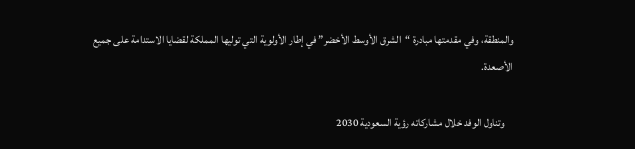والمنطقة، وفي مقدمتها مبادرة “الشرق الأوسط الأخضر” في إطار الأولوية التي توليها المملكة لقضايا الاستدامة على جميع الأصعدة.

    وتناول الوفد خلال مشاركاته رؤية السعودية 2030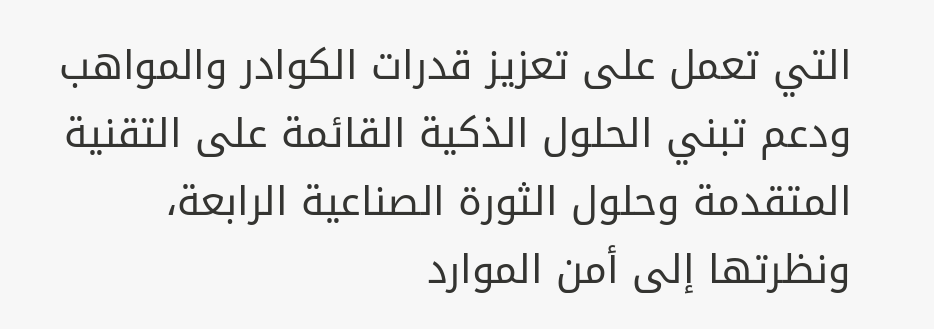التي تعمل على تعزيز قدرات الكوادر والمواهب ودعم تبني الحلول الذكية القائمة على التقنية المتقدمة وحلول الثورة الصناعية الرابعة، ونظرتها إلى أمن الموارد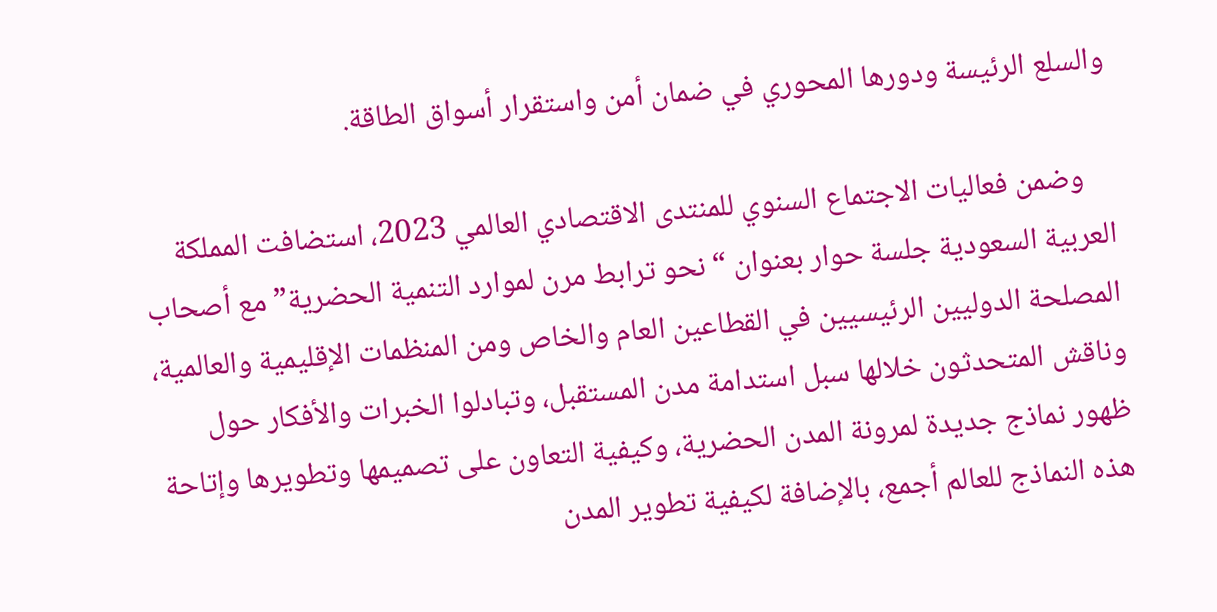والسلع الرئيسة ودورها المحوري في ضمان أمن واستقرار أسواق الطاقة.

    وضمن فعاليات الاجتماع السنوي للمنتدى الاقتصادي العالمي 2023، استضافت المملكة العربية السعودية جلسة حوار بعنوان “نحو ترابط مرن لموارد التنمية الحضرية” مع أصحاب المصلحة الدوليين الرئيسيين في القطاعين العام والخاص ومن المنظمات الإقليمية والعالمية، وناقش المتحدثون خلالها سبل استدامة مدن المستقبل، وتبادلوا الخبرات والأفكار حول ظهور نماذج جديدة لمرونة المدن الحضرية، وكيفية التعاون على تصميمها وتطويرها وإتاحة هذه النماذج للعالم أجمع، بالإضافة لكيفية تطوير المدن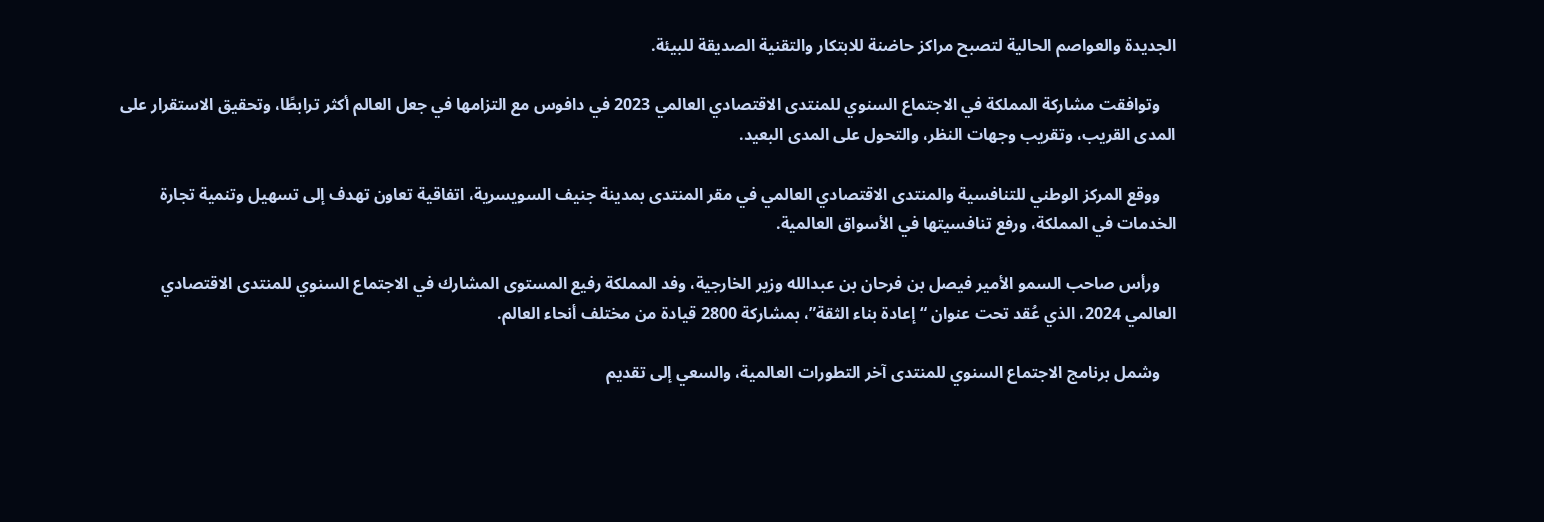الجديدة والعواصم الحالية لتصبح مراكز حاضنة للابتكار والتقنية الصديقة للبيئة.

    وتوافقت مشاركة المملكة في الاجتماع السنوي للمنتدى الاقتصادي العالمي 2023 في دافوس مع التزامها في جعل العالم أكثر ترابطًا، وتحقيق الاستقرار على المدى القريب، وتقريب وجهات النظر، والتحول على المدى البعيد.

    ووقع المركز الوطني للتنافسية والمنتدى الاقتصادي العالمي في مقر المنتدى بمدينة جنيف السويسرية، اتفاقية تعاون تهدف إلى تسهيل وتنمية تجارة الخدمات في المملكة، ورفع تنافسيتها في الأسواق العالمية.

    ورأس صاحب السمو الأمير فيصل بن فرحان بن عبدالله وزير الخارجية، وفد المملكة رفيع المستوى المشارك في الاجتماع السنوي للمنتدى الاقتصادي العالمي 2024، الذي عُقد تحت عنوان “إعادة بناء الثقة”، بمشاركة 2800 قيادة من مختلف أنحاء العالم.

    وشمل برنامج الاجتماع السنوي للمنتدى آخر التطورات العالمية، والسعي إلى تقديم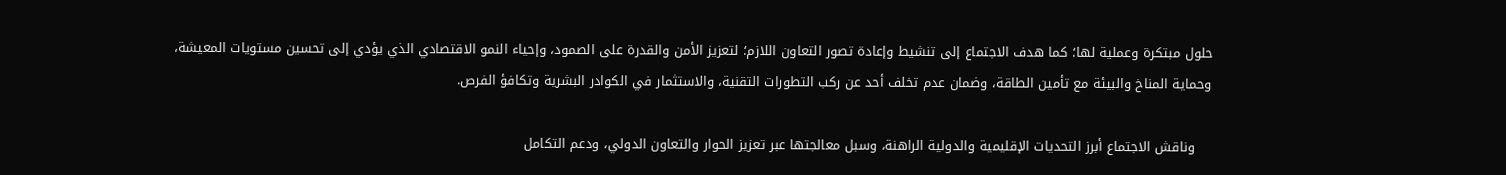حلول مبتكرة وعملية لها؛ كما هدف الاجتماع إلى تنشيط وإعادة تصور التعاون اللازم؛ لتعزيز الأمن والقدرة على الصمود، وإحياء النمو الاقتصادي الذي يؤدي إلى تحسين مستويات المعيشة، وحماية المناخ والبيئة مع تأمين الطاقة، وضمان عدم تخلف أحد عن ركب التطورات التقنية، والاستثمار في الكوادر البشرية وتكافؤ الفرص.

    وناقش الاجتماع أبرز التحديات الإقليمية والدولية الراهنة، وسبل معالجتها عبر تعزيز الحوار والتعاون الدولي، ودعم التكامل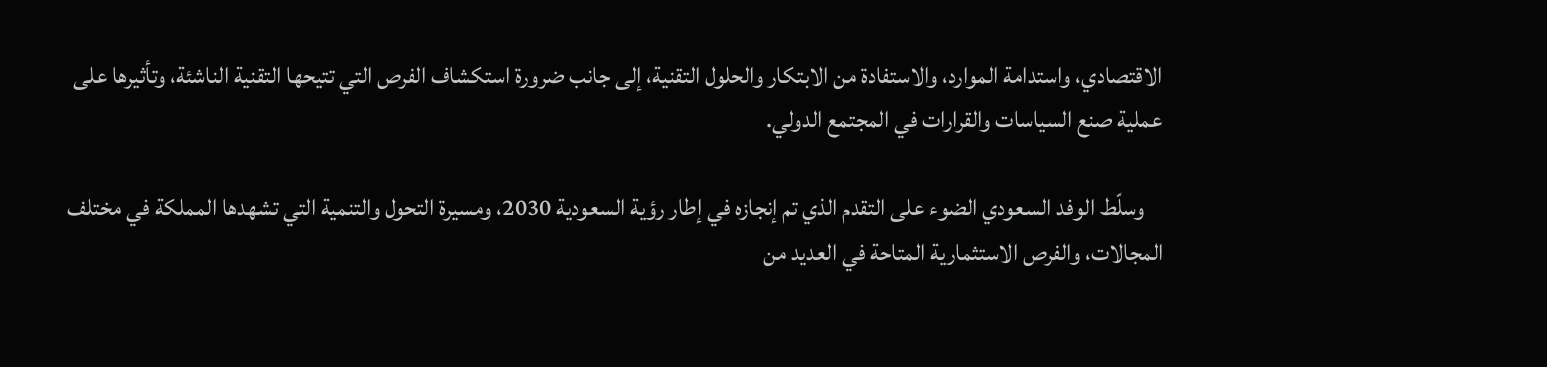الاقتصادي، واستدامة الموارد، والاستفادة من الابتكار والحلول التقنية، إلى جانب ضرورة استكشاف الفرص التي تتيحها التقنية الناشئة، وتأثيرها على عملية صنع السياسات والقرارات في المجتمع الدولي.

    وسلّط الوفد السعودي الضوء على التقدم الذي تم إنجازه في إطار رؤية السعودية 2030، ومسيرة التحول والتنمية التي تشهدها المملكة في مختلف المجالات، والفرص الاستثمارية المتاحة في العديد من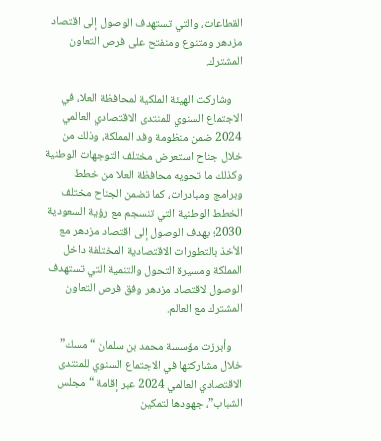القطاعات، والتي تستهدف الوصول إلى اقتصاد مزدهر ومتنوع ومنفتح على فرص التعاون المشترك.

    وشاركت الهيئة الملكية لمحافظة العلا، في الاجتماع السنوي للمنتدى الاقتصادي العالمي 2024 ضمن منظومة وفد المملكة، وذلك من خلال جناح استعرض مختلف التوجهات الوطنية وكذلك ما تحويه محافظة العلا من خطط وبرامج ومبادرات، كما تضمن الجناح مختلف الخطط الوطنية التي تنسجم مع رؤية السعودية 2030؛ بهدف الوصول إلى اقتصاد مزدهر مع الأخذ بالتطورات الاقتصادية المختلفة داخل المملكة ومسيرة التحول والتنمية التي تستهدف الوصول لاقتصاد مزدهر وفق فرص التعاون المشترك مع العالم.

    وأبرزت مؤسسة محمد بن سلمان “مسك” خلال مشاركتها في الاجتماع السنوي للمنتدى الاقتصادي العالمي 2024 عبر إقامة “مجلس الشباب”، جهودها لتمكين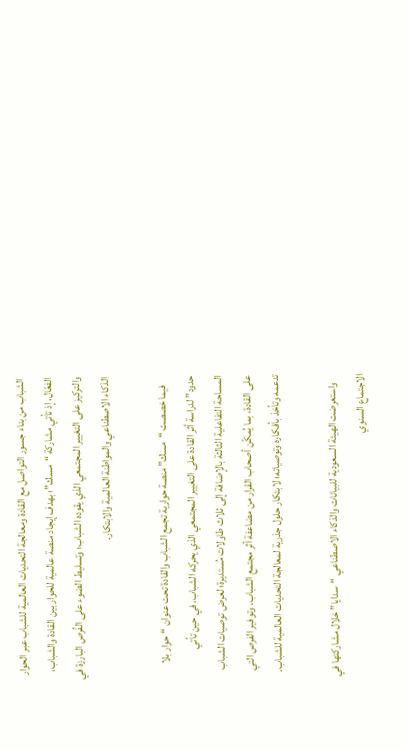الشباب من بناء جسور التواصل مع القادة ومعالجة التحديات العالمية للشباب عبر الحوار الفعّال، إذ تأتي مشاركة “مسك”؛ بهدف إيجاد منصة عالمية للحوار بين القادة والشباب، والتركيز على التغيير المجتمعي الذي يقوده الشباب؛ وتسليط الضوء على الفُرص البارزة في الذكاء الاصطناعي والمواطنة العالمية والابتكار.

    فيما خصصت “مسك” منصة حوارية تجمع الشباب والقادة تحت عنوان “حوار بلا حدود” لدراسة أثر القادة على التغيير المجتمعي الذي يحركه الشباب، في حين تأتي المساحة التفاعلية الثالثة بالإضافة إلى ثلاث طاولات مُستديرة؛ لعرض توصيات الشباب على القادة، بما يُمكّن أصحاب القرار من مضاعفة أثر مجتمع الشباب، وتوفير الفرص التي تدعمه وتأخذ بأفكاره وتوصياته؛ لابتكار حلول جذرية لمعالجة التحديات العالمية للشباب.

    واستعرضت الهيئة السعودية للبيانات والذكاء الاصطناعي “سدايا” خلال مشاركتها في الاجتماع السنوي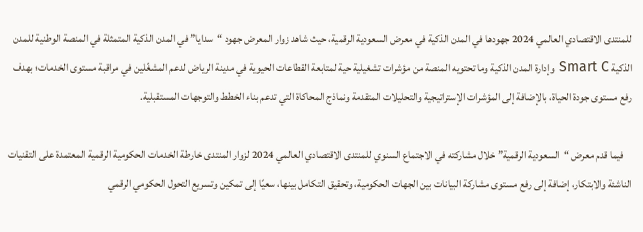للمنتدى الاقتصادي العالمي 2024 جهودها في المدن الذكية في معرض السعودية الرقمية، حيث شاهد زوار المعرض جهود “سدايا” في المدن الذكية المتمثلة في المنصة الوطنية للمدن الذكية Smart C وإدارة المدن الذكية وما تحتويه المنصة من مؤشرات تشغيلية حية لمتابعة القطاعات الحيوية في مدينة الرياض لدعم المشغّلين في مراقبة مستوى الخدمات؛ بهدف رفع مستوى جودة الحياة، بالإضافة إلى المؤشرات الإستراتيجية والتحليلات المتقدمة ونماذج المحاكاة التي تدعم بناء الخطط والتوجهات المستقبلية.

    فيما قدم معرض “السعودية الرقمية” خلال مشاركته في الاجتماع السنوي للمنتدى الاقتصادي العالمي 2024 لزوار المنتدى خارطة الخدمات الحكومية الرقمية المعتمدة على التقنيات الناشئة والابتكار، إضافة إلى رفع مستوى مشاركة البيانات بين الجهات الحكومية، وتحقيق التكامل بينها، سعيًا إلى تمكين وتسريع التحول الحكومي الرقمي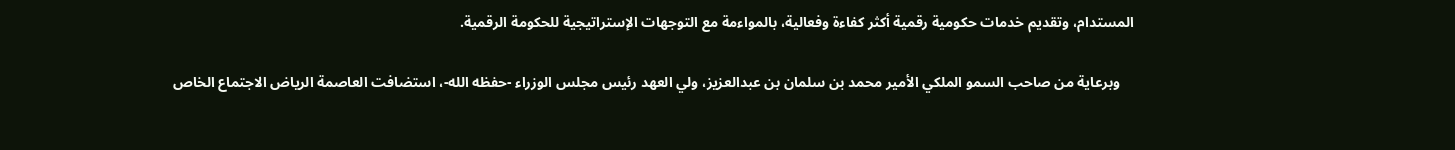المستدام، وتقديم خدمات حكومية رقمية أكثر كفاءة وفعالية، بالمواءمة مع التوجهات الإستراتيجية للحكومة الرقمية.

    وبرعاية من صاحب السمو الملكي الأمير محمد بن سلمان بن عبدالعزيز، ولي العهد رئيس مجلس الوزراء -حفظه الله-، استضافت العاصمة الرياض الاجتماع الخاص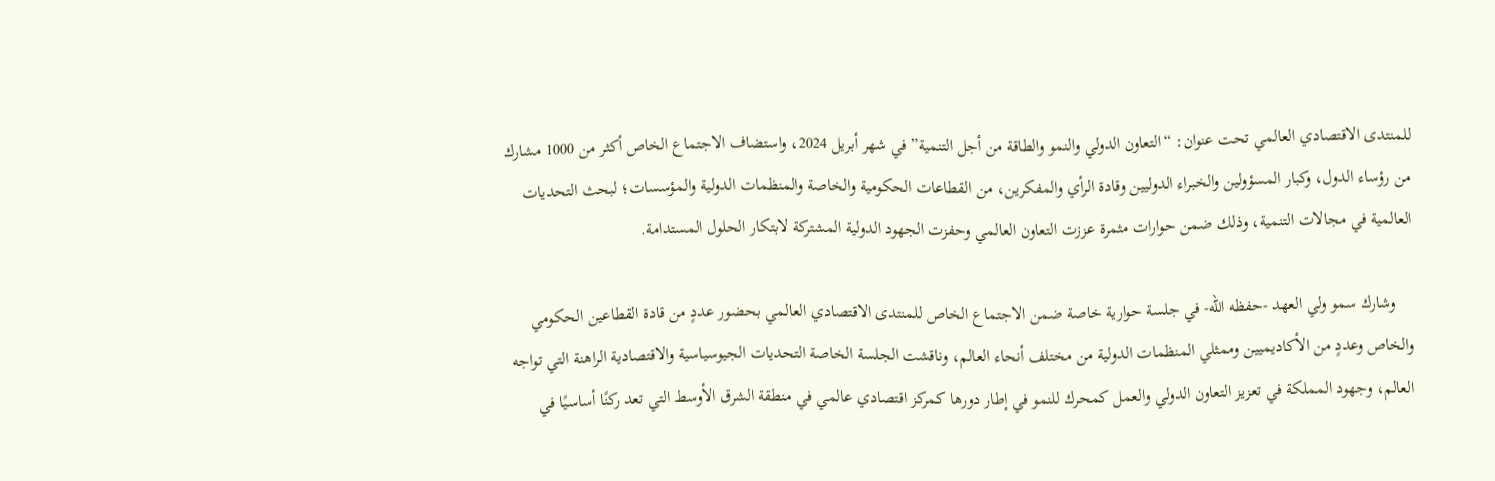للمنتدى الاقتصادي العالمي تحت عنوان: “التعاون الدولي والنمو والطاقة من أجل التنمية” في شهر أبريل 2024، واستضاف الاجتماع الخاص أكثر من 1000 مشارك من رؤساء الدول، وكبار المسؤولين والخبراء الدوليين وقادة الرأي والمفكرين، من القطاعات الحكومية والخاصة والمنظمات الدولية والمؤسسات؛ لبحث التحديات العالمية في مجالات التنمية، وذلك ضمن حوارات مثمرة عززت التعاون العالمي وحفزت الجهود الدولية المشتركة لابتكار الحلول المستدامة.

    وشارك سمو ولي العهد -حفظه الله- في جلسة حوارية خاصة ضمن الاجتماع الخاص للمنتدى الاقتصادي العالمي بحضور عددٍ من قادة القطاعين الحكومي والخاص وعددٍ من الأكاديميين وممثلي المنظمات الدولية من مختلف أنحاء العالم، وناقشت الجلسة الخاصة التحديات الجيوسياسية والاقتصادية الراهنة التي تواجه العالم، وجهود المملكة في تعزيز التعاون الدولي والعمل كمحرك للنمو في إطار دورها كمركز اقتصادي عالمي في منطقة الشرق الأوسط التي تعد ركنًا أساسيًا في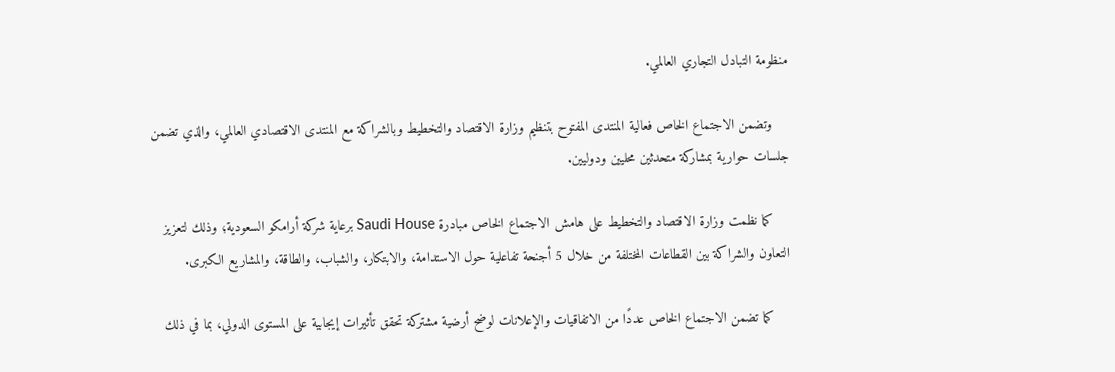منظومة التبادل التجاري العالمي.

    وتضمن الاجتماع الخاص فعالية المنتدى المفتوح بتنظيم وزارة الاقتصاد والتخطيط وبالشراكة مع المنتدى الاقتصادي العالمي، والذي تضمن جلسات حوارية بمشاركة متحدثين محليين ودوليين.

    كما نظمت وزارة الاقتصاد والتخطيط على هامش الاجتماع الخاص مبادرة Saudi House برعاية شركة أرامكو السعودية؛ وذلك لتعزيز التعاون والشراكة بين القطاعات المختلفة من خلال 5 أجنحة تفاعلية حول الاستدامة، والابتكار، والشباب، والطاقة، والمشاريع الكبرى.

    كما تضمن الاجتماع الخاص عددًا من الاتفاقيات والإعلانات لوضح أرضية مشتركة تحقق تأثيرات إيجابية على المستوى الدولي، بما في ذلك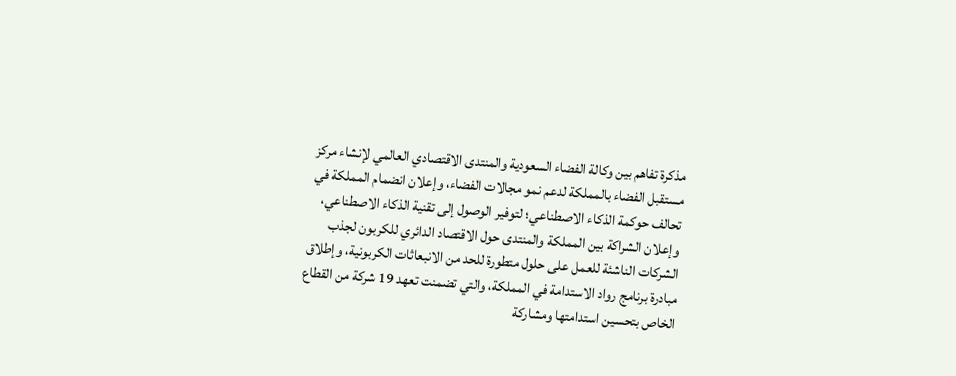مذكرة تفاهم بين وكالة الفضاء السعودية والمنتدى الاقتصادي العالمي لإنشاء مركز مستقبل الفضاء بالمملكة لدعم نمو مجالات الفضاء، وإعلان انضمام المملكة في تحالف حوكمة الذكاء الاصطناعي؛ لتوفير الوصول إلى تقنية الذكاء الاصطناعي، وإعلان الشراكة بين المملكة والمنتدى حول الاقتصاد الدائري للكربون لجذب الشركات الناشئة للعمل على حلول متطورة للحد من الانبعاثات الكربونية، وإطلاق مبادرة برنامج رواد الاستدامة في المملكة، والتي تضمنت تعهد 19 شركة من القطاع الخاص بتحسين استدامتها ومشاركة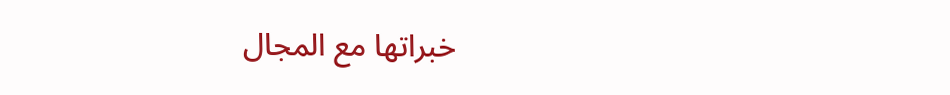خبراتها مع المجال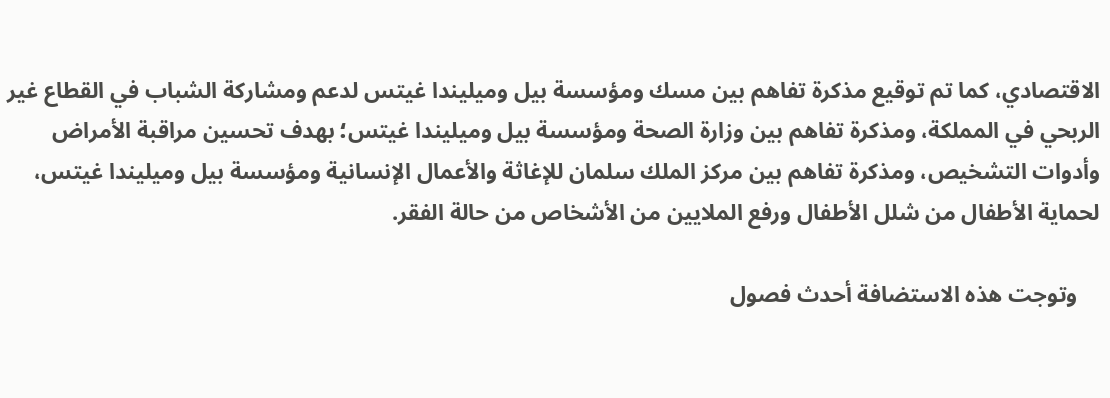الاقتصادي، كما تم توقيع مذكرة تفاهم بين مسك ومؤسسة بيل وميليندا غيتس لدعم ومشاركة الشباب في القطاع غير الربحي في المملكة، ومذكرة تفاهم بين وزارة الصحة ومؤسسة بيل وميليندا غيتس؛ بهدف تحسين مراقبة الأمراض وأدوات التشخيص، ومذكرة تفاهم بين مركز الملك سلمان للإغاثة والأعمال الإنسانية ومؤسسة بيل وميليندا غيتس، لحماية الأطفال من شلل الأطفال ورفع الملايين من الأشخاص من حالة الفقر.

    وتوجت هذه الاستضافة أحدث فصول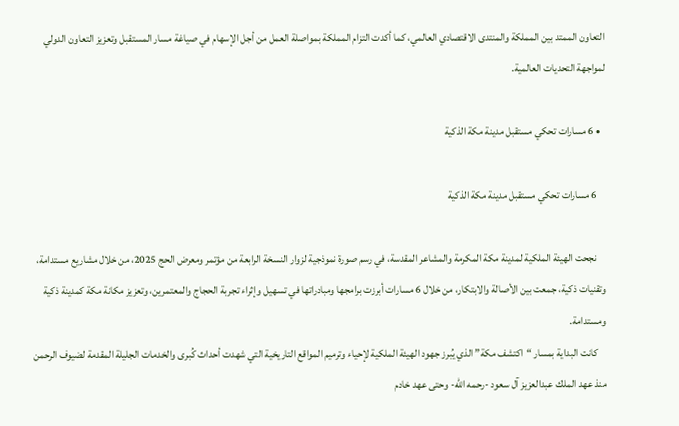التعاون الممتد بين المملكة والمنتدى الاقتصادي العالمي، كما أكدت التزام المملكة بمواصلة العمل من أجل الإسهام في صياغة مسار المستقبل وتعزيز التعاون الدولي لمواجهة التحديات العالمية.

  • 6 مسارات تحكي مستقبل مدينة مكة الذكية

    6 مسارات تحكي مستقبل مدينة مكة الذكية

    نجحت الهيئة الملكية لمدينة مكة المكرمة والمشاعر المقدسة، في رسم صورة نموذجية لزوار النسخة الرابعة من مؤتمر ومعرض الحج 2025، من خلال مشاريع مستدامة، وتقنيات ذكية، جمعت بين الأصالة والابتكار، من خلال 6 مسارات أبرزت برامجها ومبادراتها في تسهيل وإثراء تجربة الحجاج والمعتمرين، وتعزيز مكانة مكة كمدينة ذكية ومستدامة.
    كانت البداية بمسار “اكتشف مكة” الذي يُبرز جهود الهيئة الملكية لإحياء وترميم المواقع التاريخية التي شهدت أحداث كُبرى والخدمات الجليلة المقدمة لضيوف الرحمن منذ عهد الملك عبدالعزيز آل سعود -رحمه الله- وحتى عهد خادم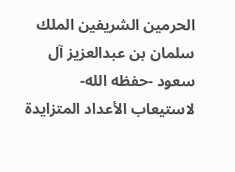الحرمين الشريفين الملك سلمان بن عبدالعزيز آل سعود -حفظه الله- لاستيعاب الأعداد المتزايدة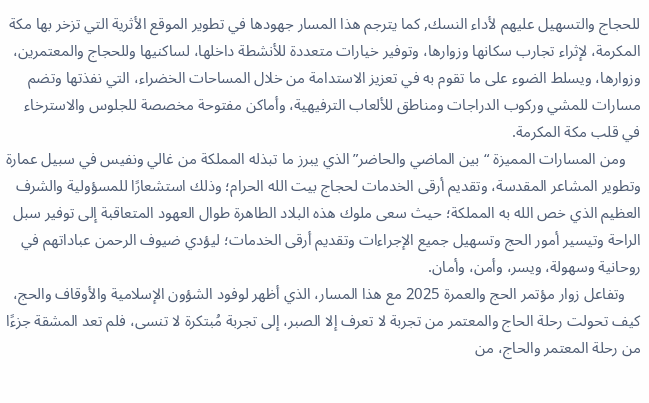للحجاج والتسهيل عليهم لأداء النسك, كما يترجم هذا المسار جهودها في تطوير الموقع الأثرية التي تزخر بها مكة المكرمة، لإثراء تجارب سكانها وزوارها، وتوفير خيارات متعددة للأنشطة داخلها، لساكنيها وللحجاج والمعتمرين، وزوارها، ويسلط الضوء على ما تقوم به في تعزيز الاستدامة من خلال المساحات الخضراء، التي نفذتها وتضم مسارات للمشي وركوب الدراجات ومناطق للألعاب الترفيهية، وأماكن مفتوحة مخصصة للجلوس والاسترخاء في قلب مكة المكرمة.
    ومن المسارات المميزة “بين الماضي والحاضر” الذي يبرز ما تبذله المملكة من غالي ونفيس في سبيل عمارة وتطوير المشاعر المقدسة، وتقديم أرقى الخدمات لحجاج بيت الله الحرام؛ وذلك استشعارًا للمسؤولية والشرف العظيم الذي خص الله به المملكة؛ حيث سعى ملوك هذه البلاد الطاهرة طوال العهود المتعاقبة إلى توفير سبل الراحة وتيسير أمور الحج وتسهيل جميع الإجراءات وتقديم أرقى الخدمات؛ ليؤدي ضيوف الرحمن عباداتهم في روحانية وسهولة، ويسر، وأمن، وأمان.
    وتفاعل زوار مؤتمر الحج والعمرة 2025 مع هذا المسار، الذي أظهر لوفود الشؤون الإسلامية والأوقاف والحج، كيف تحولت رحلة الحاج والمعتمر من تجربة لا تعرف إلا الصبر، إلى تجربة مُبتكرة لا تنسى، فلم تعد المشقة جزءًا من رحلة المعتمر والحاج، من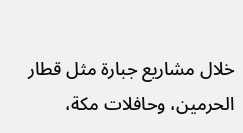خلال مشاريع جبارة مثل قطار الحرمين، وحافلات مكة،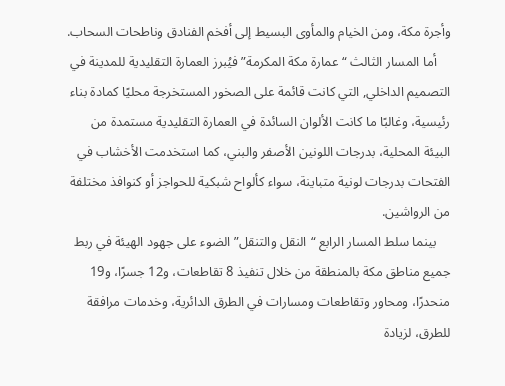وأجرة مكة، ومن الخيام والمأوى البسيط إلى أفخم الفنادق وناطحات السحاب.
    أما المسار الثالث “عمارة مكة المكرمة” فيُبرز العمارة التقليدية للمدينة في التصميم الداخلي, التي كانت قائمة على الصخور المستخرجة محليًا كمادة بناء رئيسية، وغالبًا ما كانت الألوان السائدة في العمارة التقليدية مستمدة من البيئة المحلية، بدرجات اللونين الأصفر والبني، كما استخدمت الأخشاب في الفتحات بدرجات لونية متباينة، سواء كألواح شبكية للحواجز أو كنوافذ مختلفة من الرواشين.
    بينما سلط المسار الرابع “النقل والتنقل” الضوء على جهود الهيئة في ربط جميع مناطق مكة بالمنطقة من خلال تنفيذ 8 تقاطعات، و12 جسرًا، و19 منحدرًا، ومحاور وتقاطعات ومسارات في الطرق الدائرية، وخدمات مرافقة للطرق، لزيادة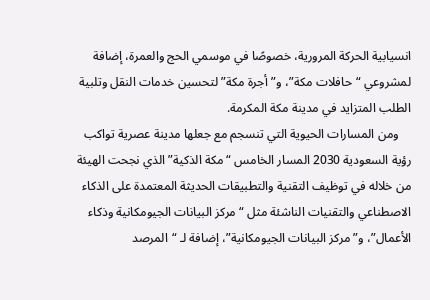انسيابية الحركة المرورية، خصوصًا في موسمي الحج والعمرة، إضافة لمشروعي “حافلات مكة”، و”أجرة مكة” لتحسين خدمات النقل وتلبية الطلب المتزايد في مدينة مكة المكرمة.
    ومن المسارات الحيوية التي تنسجم مع جعلها مدينة عصرية تواكب رؤية السعودية 2030 المسار الخامس “مكة الذكية” الذي نجحت الهيئة من خلاله في توظيف التقنية والتطبيقات الحديثة المعتمدة على الذكاء الاصطناعي والتقنيات الناشئة مثل “مركز البيانات الجيومكانية وذكاء الأعمال”، و”مركز البيانات الجيومكانية”، إضافة لـ “المرصد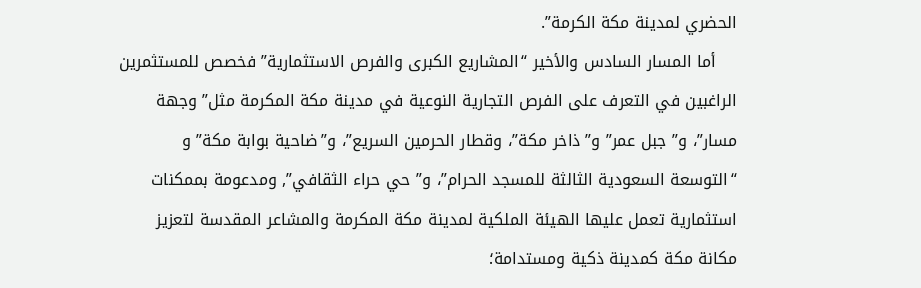الحضري لمدينة مكة الكرمة”.
    أما المسار السادس والأخير “المشاريع الكبرى والفرص الاستثمارية” فخصص للمستثمرين الراغبين في التعرف على الفرص التجارية النوعية في مدينة مكة المكرمة مثل” وجهة مسار”، و” جبل عمر” و”ذاخر مكة”، وقطار الحرمين السريع”، و”ضاحية بوابة مكة” و “التوسعة السعودية الثالثة للمسجد الحرام”، و” حي حراء الثقافي”, ومدعومة بممكنات استثمارية تعمل عليها الهيئة الملكية لمدينة مكة المكرمة والمشاعر المقدسة لتعزيز مكانة مكة كمدينة ذكية ومستدامة؛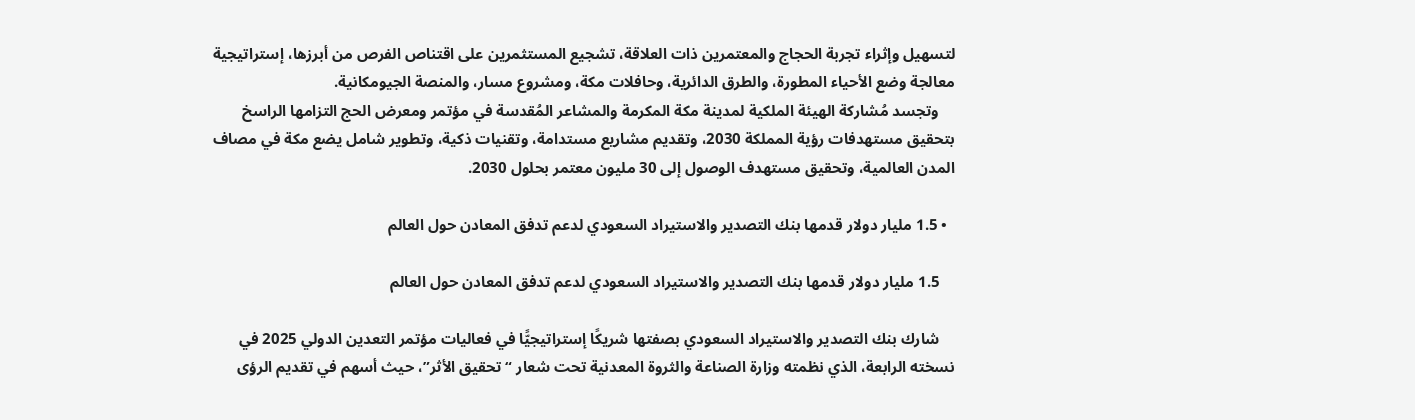لتسهيل وإثراء تجربة الحجاج والمعتمرين ذات العلاقة، تشجيع المستثمرين على اقتناص الفرص من أبرزها، إستراتيجية معالجة وضع الأحياء المطورة، والطرق الدائرية، وحافلات مكة، ومشروع مسار، والمنصة الجيومكانية.
    وتجسد مُشاركة الهيئة الملكية لمدينة مكة المكرمة والمشاعر المُقدسة في مؤتمر ومعرض الحج التزامها الراسخ بتحقيق مستهدفات رؤية المملكة 2030، وتقديم مشاريع مستدامة، وتقنيات ذكية، وتطوير شامل يضع مكة في مصاف المدن العالمية، وتحقيق مستهدف الوصول إلى 30 مليون معتمر بحلول 2030.

  • 1.5 مليار دولار قدمها بنك التصدير والاستيراد السعودي لدعم تدفق المعادن حول العالم

    1.5 مليار دولار قدمها بنك التصدير والاستيراد السعودي لدعم تدفق المعادن حول العالم

    شارك بنك التصدير والاستيراد السعودي بصفتها شريكًا إستراتيجيًّا في فعاليات مؤتمر التعدين الدولي 2025 في نسخته الرابعة، الذي نظمته وزارة الصناعة والثروة المعدنية تحت شعار “تحقيق الأثر”، حيث أسهم في تقديم الرؤى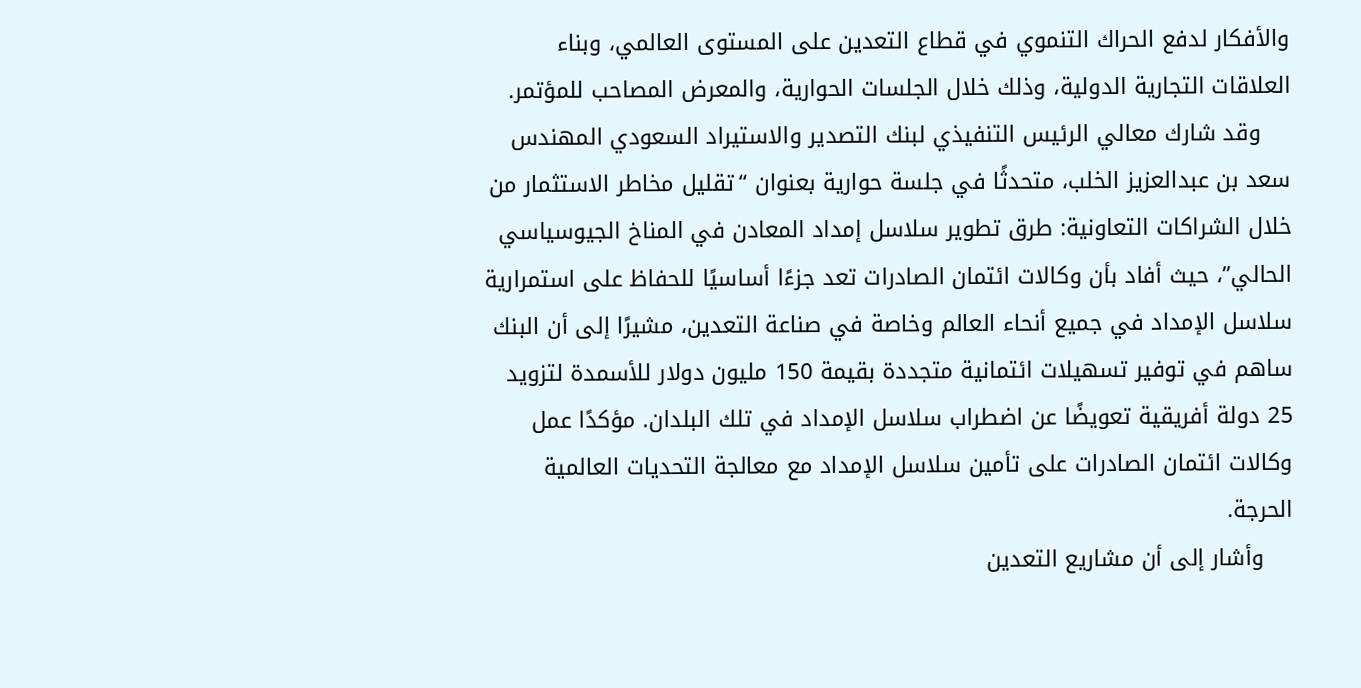والأفكار لدفع الحراك التنموي في قطاع التعدين على المستوى العالمي، وبناء العلاقات التجارية الدولية، وذلك خلال الجلسات الحوارية، والمعرض المصاحب للمؤتمر.
    وقد شارك معالي الرئيس التنفيذي لبنك التصدير والاستيراد السعودي المهندس سعد بن عبدالعزيز الخلب، متحدثًا في جلسة حوارية بعنوان “تقليل مخاطر الاستثمار من خلال الشراكات التعاونية: طرق تطوير سلاسل إمداد المعادن في المناخ الجيوسياسي الحالي”، حيث أفاد بأن وكالات ائتمان الصادرات تعد جزءًا أساسيًا للحفاظ على استمرارية سلاسل الإمداد في جميع أنحاء العالم وخاصة في صناعة التعدين، مشيرًا إلى أن البنك ساهم في توفير تسهيلات ائتمانية متجددة بقيمة 150 مليون دولار للأسمدة لتزويد 25 دولة أفريقية تعويضًا عن اضطراب سلاسل الإمداد في تلك البلدان. مؤكدًا عمل وكالات ائتمان الصادرات على تأمين سلاسل الإمداد مع معالجة التحديات العالمية الحرجة.
    وأشار إلى أن مشاريع التعدين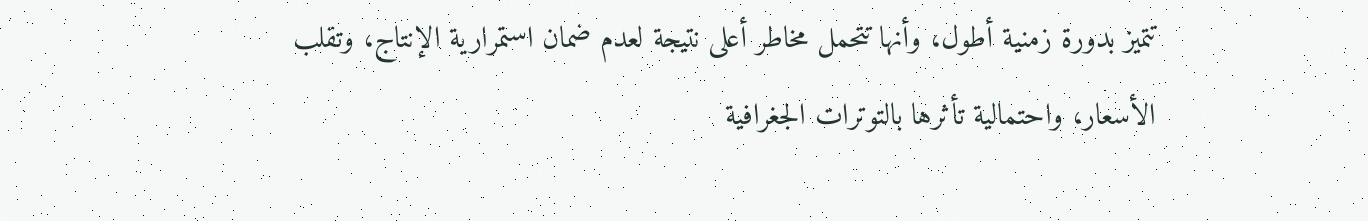تتميز بدورة زمنية أطول، وأنها تتحمل مخاطر أعلى نتيجة لعدم ضمان استمرارية الإنتاج، وتقلب الأسعار، واحتمالية تأثرها بالتوترات الجغرافية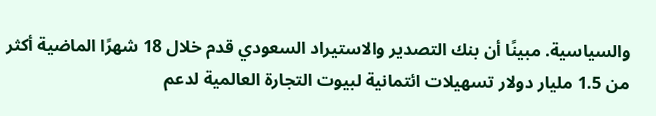والسياسية. مبينًا أن بنك التصدير والاستيراد السعودي قدم خلال 18 شهرًا الماضية أكثر من 1.5 مليار دولار تسهيلات ائتمانية لبيوت التجارة العالمية لدعم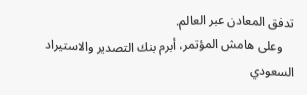تدفق المعادن عبر العالم.
    وعلى هامش المؤتمر، أبرم بنك التصدير والاستيراد السعودي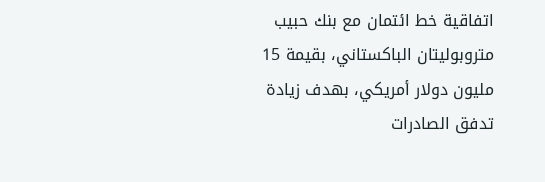اتفاقية خط ائتمان مع بنك حبيب متروبوليتان الباكستاني، بقيمة 15 مليون دولار أمريكي، بهدف زيادة تدفق الصادرات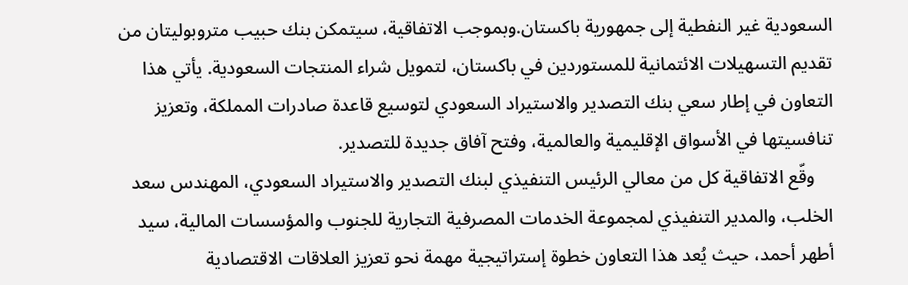السعودية غير النفطية إلى جمهورية باكستان.وبموجب الاتفاقية، سيتمكن بنك حبيب متروبوليتان من تقديم التسهيلات الائتمانية للمستوردين في باكستان، لتمويل شراء المنتجات السعودية. يأتي هذا التعاون في إطار سعي بنك التصدير والاستيراد السعودي لتوسيع قاعدة صادرات المملكة، وتعزيز تنافسيتها في الأسواق الإقليمية والعالمية، وفتح آفاق جديدة للتصدير.
    وقّع الاتفاقية كل من معالي الرئيس التنفيذي لبنك التصدير والاستيراد السعودي، المهندس سعد الخلب، والمدير التنفيذي لمجموعة الخدمات المصرفية التجارية للجنوب والمؤسسات المالية، سيد أطهر أحمد، حيث يُعد هذا التعاون خطوة إستراتيجية مهمة نحو تعزيز العلاقات الاقتصادية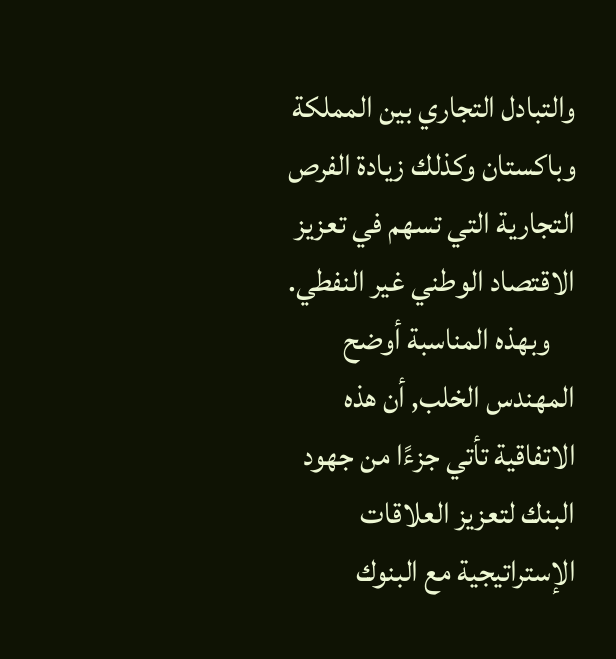والتبادل التجاري بين المملكة وباكستان وكذلك زيادة الفرص التجارية التي تسهم في تعزيز الاقتصاد الوطني غير النفطي.
    وبهذه المناسبة أوضح المهندس الخلب, أن هذه الاتفاقية تأتي جزءًا من جهود البنك لتعزيز العلاقات الإستراتيجية مع البنوك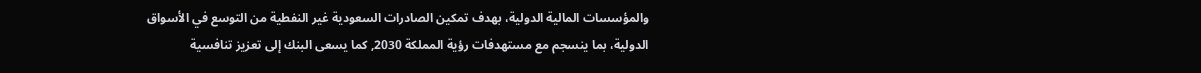والمؤسسات المالية الدولية، بهدف تمكين الصادرات السعودية غير النفطية من التوسع في الأسواق الدولية، بما ينسجم مع مستهدفات رؤية المملكة 2030, كما يسعى البنك إلى تعزيز تنافسية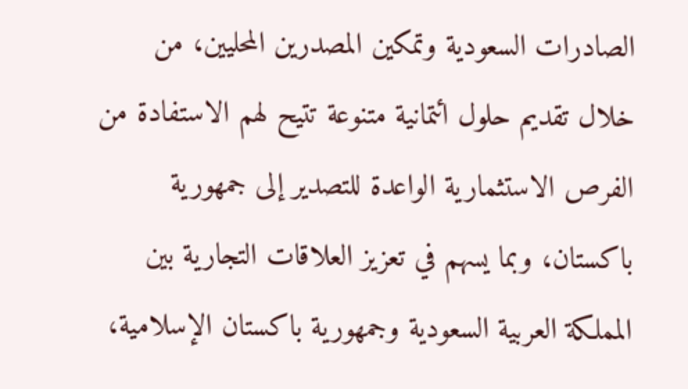الصادرات السعودية وتمكين المصدرين المحليين، من خلال تقديم حلول ائتمانية متنوعة تتيح لهم الاستفادة من الفرص الاستثمارية الواعدة للتصدير إلى جمهورية باكستان، وبما يسهم في تعزيز العلاقات التجارية بين المملكة العربية السعودية وجمهورية باكستان الإسلامية،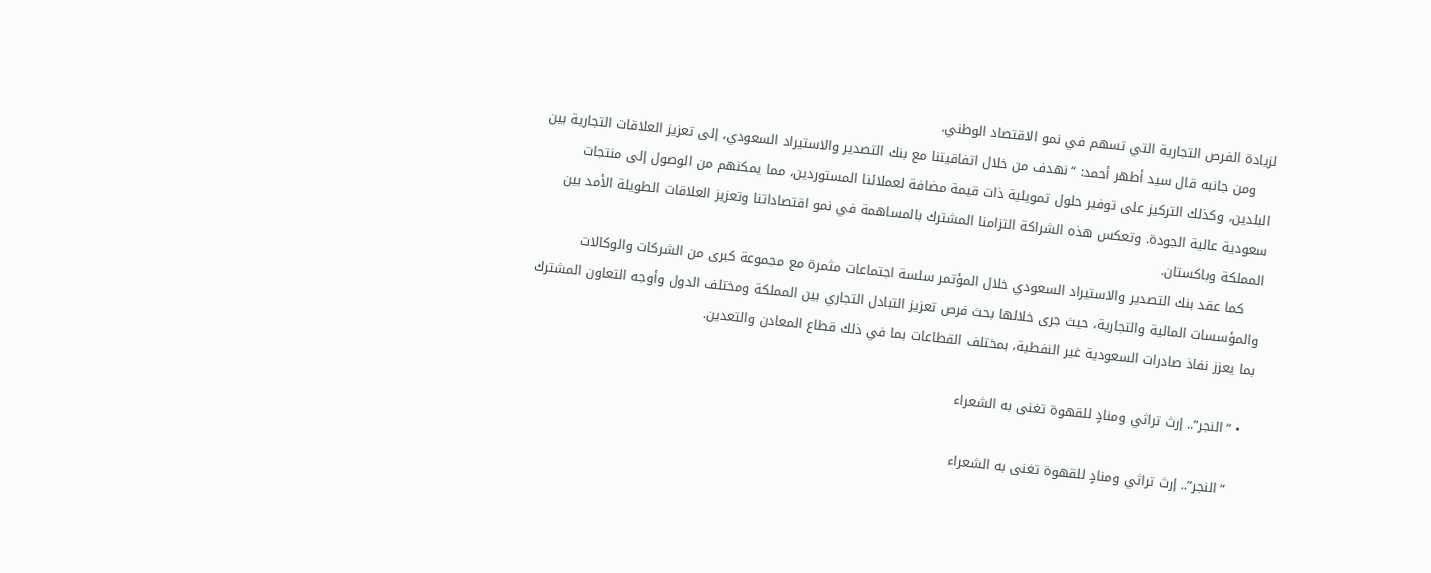لزيادة الفرص التجارية التي تسهم في نمو الاقتصاد الوطني.
    ومن جانبه قال سيد أطهر أحمد: “نهدف من خلال اتفاقيتنا مع بنك التصدير والاستيراد السعودي، إلى تعزيز العلاقات التجارية بين البلدين، وكذلك التركيز على توفير حلول تمويلية ذات قيمة مضافة لعملائنا المستوردين، مما يمكنهم من الوصول إلى منتجات سعودية عالية الجودة. وتعكس هذه الشراكة التزامنا المشترك بالمساهمة في نمو اقتصاداتنا وتعزيز العلاقات الطويلة الأمد بين المملكة وباكستان.
    كما عقد بنك التصدير والاستيراد السعودي خلال المؤتمر سلسة اجتماعات مثمرة مع مجموعة كبرى من الشركات والوكالات والمؤسسات المالية والتجارية، حيث جرى خلالها بحث فرص تعزيز التبادل التجاري بين المملكة ومختلف الدول وأوجه التعاون المشترك بما يعزز نفاذ صادرات السعودية غير النفطية، بمختلف القطاعات بما في ذلك قطاع المعادن والتعدين.

  • “النجر”.. إرث تراثي ومنادٍ للقهوة تغنى به الشعراء

    “النجر”.. إرث تراثي ومنادٍ للقهوة تغنى به الشعراء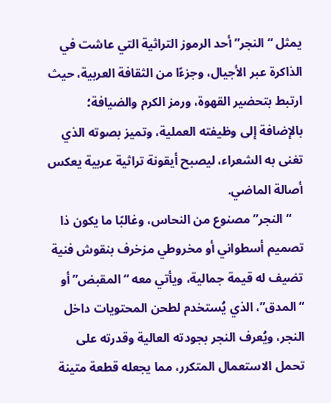يمثل “النجر” أحد الرموز التراثية التي عاشت في الذاكرة عبر الأجيال، وجزءًا من الثقافة العربية، حيث ارتبط بتحضير القهوة، ورمز الكرم والضيافة؛ بالإضافة إلى وظيفته العملية، وتميز بصوته الذي تغنى به الشعراء، ليصبح أيقونة تراثية عربية يعكس أصالة الماضي.
    “النجر” مصنوع من النحاس، وغالبًا ما يكون ذا تصميم أسطواني أو مخروطي مزخرف بنقوش فنية تضيف له قيمة جمالية، ويأتي معه “المقبض” أو “المدق”، الذي يُستخدم لطحن المحتويات داخل النجر، ويُعرف النجر بجودته العالية وقدرته على تحمل الاستعمال المتكرر، مما يجعله قطعة متينة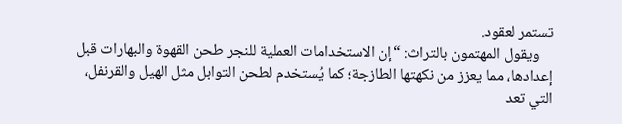تستمر لعقود.
    ويقول المهتمون بالتراث: “إن الاستخدامات العملية للنجر طحن القهوة والبهارات قبل إعدادها، مما يعزز من نكهتها الطازجة؛ كما يُستخدم لطحن التوابل مثل الهيل والقرنفل، التي تعد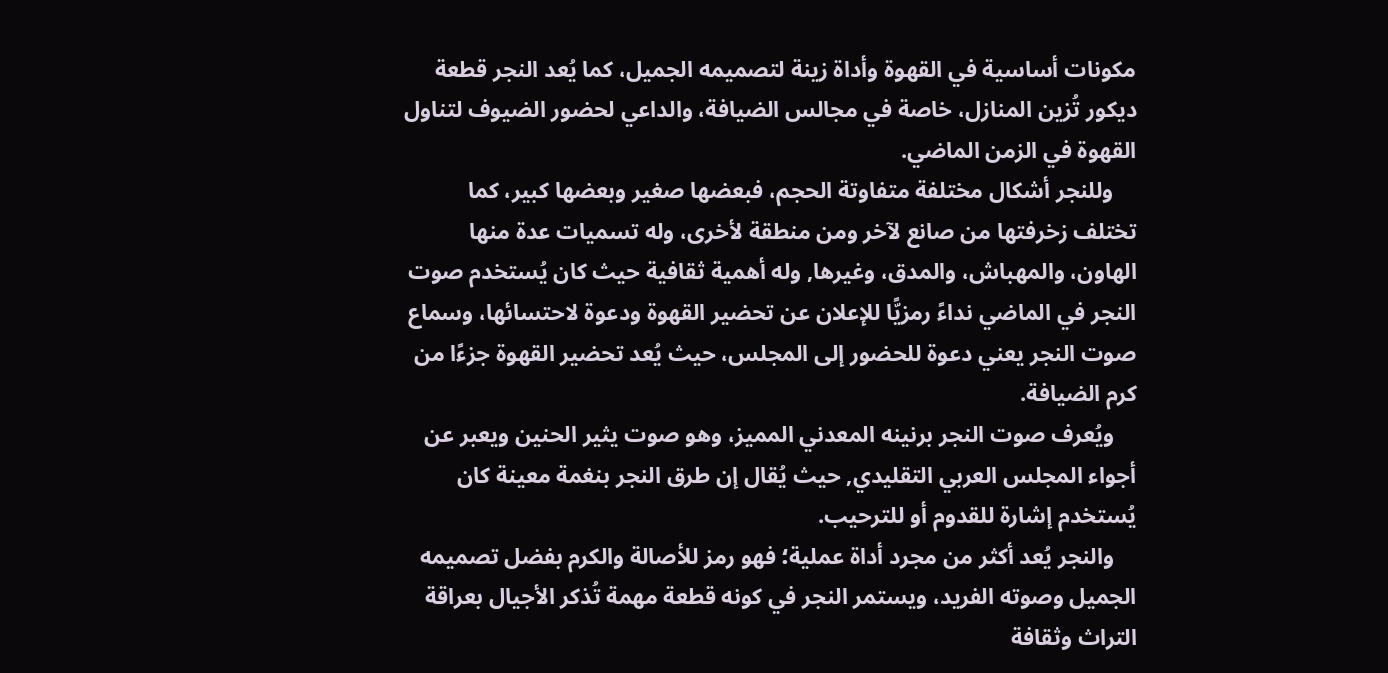مكونات أساسية في القهوة وأداة زينة لتصميمه الجميل، كما يُعد النجر قطعة ديكور تُزين المنازل، خاصة في مجالس الضيافة، والداعي لحضور الضيوف لتناول القهوة في الزمن الماضي.
    وللنجر أشكال مختلفة متفاوتة الحجم، فبعضها صغير وبعضها كبير، كما تختلف زخرفتها من صانع لآخر ومن منطقة لأخرى، وله تسميات عدة منها الهاون، والمهباش، والمدق، وغيرها, وله أهمية ثقافية حيث كان يُستخدم صوت النجر في الماضي نداءً رمزيًّا للإعلان عن تحضير القهوة ودعوة لاحتسائها، وسماع صوت النجر يعني دعوة للحضور إلى المجلس، حيث يُعد تحضير القهوة جزءًا من كرم الضيافة.
    ويُعرف صوت النجر برنينه المعدني المميز، وهو صوت يثير الحنين ويعبر عن أجواء المجلس العربي التقليدي, حيث يُقال إن طرق النجر بنغمة معينة كان يُستخدم إشارة للقدوم أو للترحيب.
    والنجر يُعد أكثر من مجرد أداة عملية؛ فهو رمز للأصالة والكرم بفضل تصميمه الجميل وصوته الفريد، ويستمر النجر في كونه قطعة مهمة تُذكر الأجيال بعراقة التراث وثقافة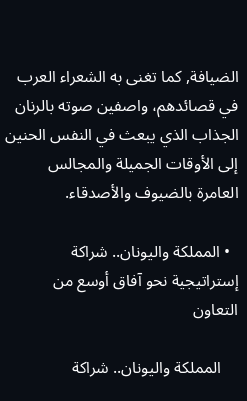الضيافة, كما تغنى به الشعراء العرب في قصائدهم، واصفين صوته بالرنان الجذاب الذي يبعث في النفس الحنين إلى الأوقات الجميلة والمجالس العامرة بالضيوف والأصدقاء.

  • المملكة واليونان.. شراكة إستراتيجية نحو آفاق أوسع من التعاون

    المملكة واليونان.. شراكة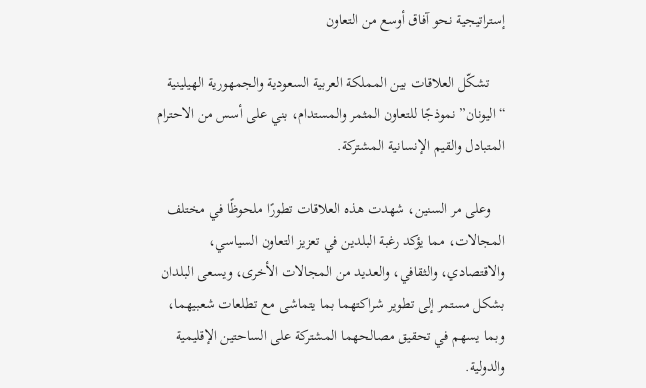إستراتيجية نحو آفاق أوسع من التعاون

    تشكّل العلاقات بين المملكة العربية السعودية والجمهورية الهيلينية “اليونان” نموذجًا للتعاون المثمر والمستدام، بني على أسس من الاحترام المتبادل والقيم الإنسانية المشتركة.

    وعلى مر السنين، شهدت هذه العلاقات تطورًا ملحوظًا في مختلف المجالات، مما يؤكد رغبة البلدين في تعزيز التعاون السياسي، والاقتصادي، والثقافي، والعديد من المجالات الأخرى، ويسعى البلدان بشكل مستمر إلى تطوير شراكتهما بما يتماشى مع تطلعات شعبيهما، وبما يسهم في تحقيق مصالحهما المشتركة على الساحتين الإقليمية والدولية.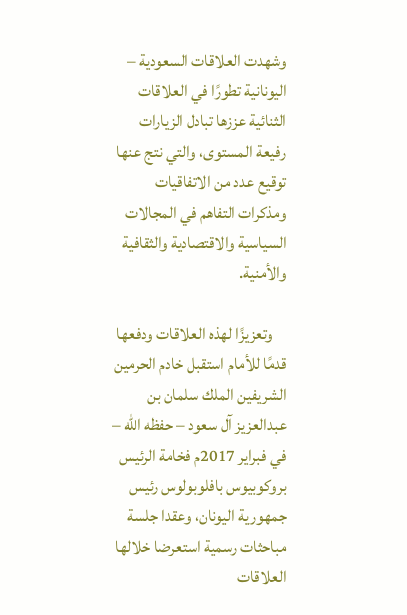وشهدت العلاقات السعودية – اليونانية تطورًا في العلاقات الثنائية عززها تبادل الزيارات رفيعة المستوى، والتي نتج عنها توقيع عدد من الاتفاقيات ومذكرات التفاهم في المجالات السياسية والاقتصادية والثقافية والأمنية.

    وتعزيزًا لهذه العلاقات ودفعها قدمًا للأمام استقبل خادم الحرمين الشريفين الملك سلمان بن عبدالعزيز آل سعود – حفظه الله – في فبراير 2017م فخامة الرئيس بروكوبيوس بافلوبولوس رئيس جمهورية اليونان، وعقدا جلسة مباحثات رسمية استعرضا خلالها العلاقات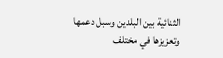الثنائية بين البلدين وسبل دعمها وتعزيزها في مختلف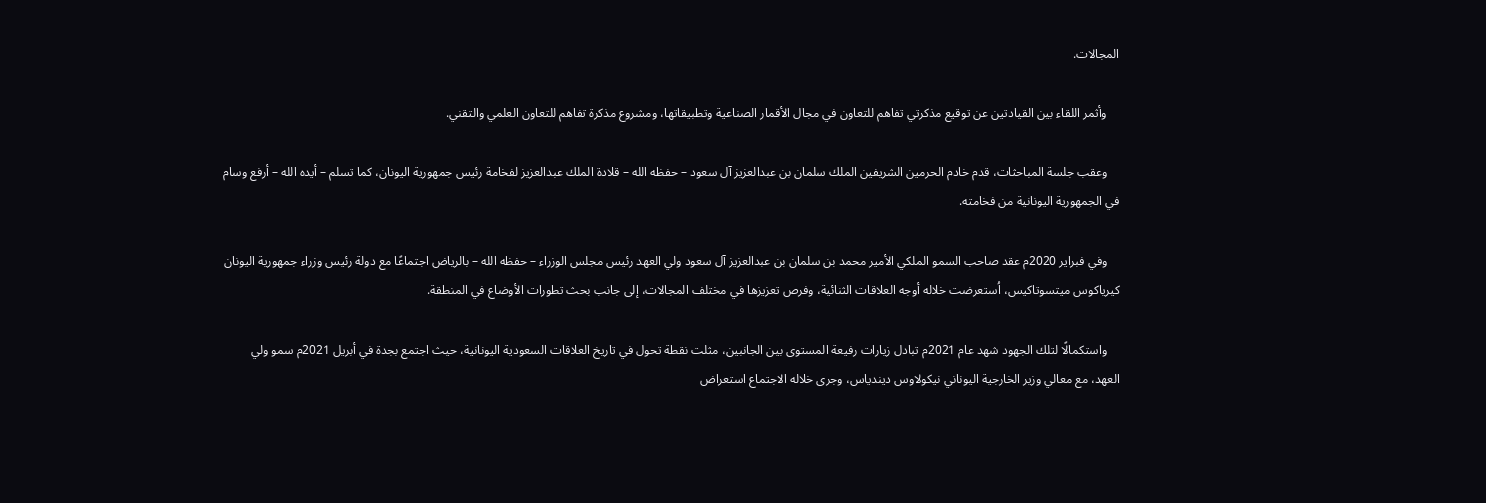المجالات.

    وأثمر اللقاء بين القيادتين عن توقيع مذكرتي تفاهم للتعاون في مجال الأقمار الصناعية وتطبيقاتها، ومشروع مذكرة تفاهم للتعاون العلمي والتقني.

    وعقب جلسة المباحثات، قدم خادم الحرمين الشريفين الملك سلمان بن عبدالعزيز آل سعود – حفظه الله – قلادة الملك عبدالعزيز لفخامة رئيس جمهورية اليونان، كما تسلم – أيده الله – أرفع وسام في الجمهورية اليونانية من فخامته.

    وفي فبراير 2020م عقد صاحب السمو الملكي الأمير محمد بن سلمان بن عبدالعزيز آل سعود ولي العهد رئيس مجلس الوزراء – حفظه الله – بالرياض اجتماعًا مع دولة رئيس وزراء جمهورية اليونان كيرياكوس ميتسوتاكيس، اُستعرضت خلاله أوجه العلاقات الثنائية، وفرص تعزيزها في مختلف المجالات، إلى جانب بحث تطورات الأوضاع في المنطقة.

    واستكمالًا لتلك الجهود شهد عام 2021م تبادل زيارات رفيعة المستوى بين الجانبين، مثلت نقطة تحول في تاريخ العلاقات السعودية اليونانية، حيث اجتمع بجدة في أبريل 2021م سمو ولي العهد، مع معالي وزير الخارجية اليوناني نيكولاوس ديندياس، وجرى خلاله الاجتماع استعراض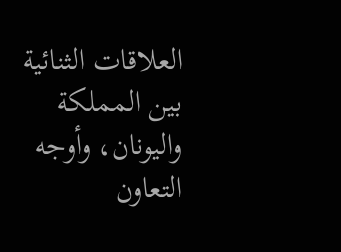العلاقات الثنائية بين المملكة واليونان، وأوجه التعاون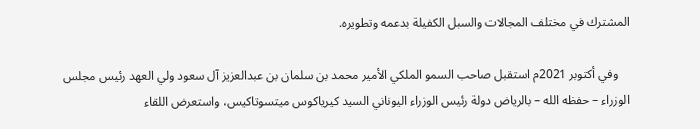المشترك في مختلف المجالات والسبل الكفيلة بدعمه وتطويره.

    وفي أكتوبر 2021م استقبل صاحب السمو الملكي الأمير محمد بن سلمان بن عبدالعزيز آل سعود ولي العهد رئيس مجلس الوزراء – حفظه الله – بالرياض دولة رئيس الوزراء اليوناني السيد كيرياكوس ميتسوتاكيس، واستعرض اللقاء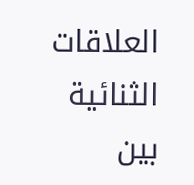العلاقات الثنائية بين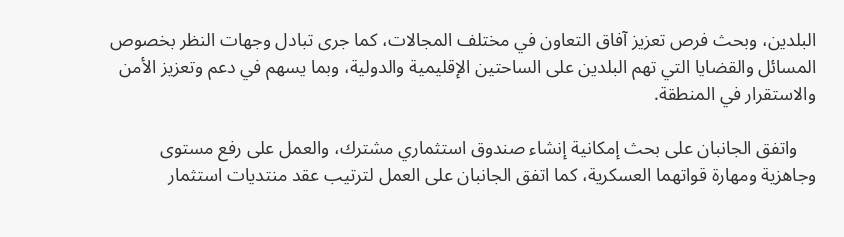البلدين، وبحث فرص تعزيز آفاق التعاون في مختلف المجالات، كما جرى تبادل وجهات النظر بخصوص المسائل والقضايا التي تهم البلدين على الساحتين الإقليمية والدولية، وبما يسهم في دعم وتعزيز الأمن والاستقرار في المنطقة.

    واتفق الجانبان على بحث إمكانية إنشاء صندوق استثماري مشترك، والعمل على رفع مستوى وجاهزية ومهارة قواتهما العسكرية، كما اتفق الجانبان على العمل لترتيب عقد منتديات استثمار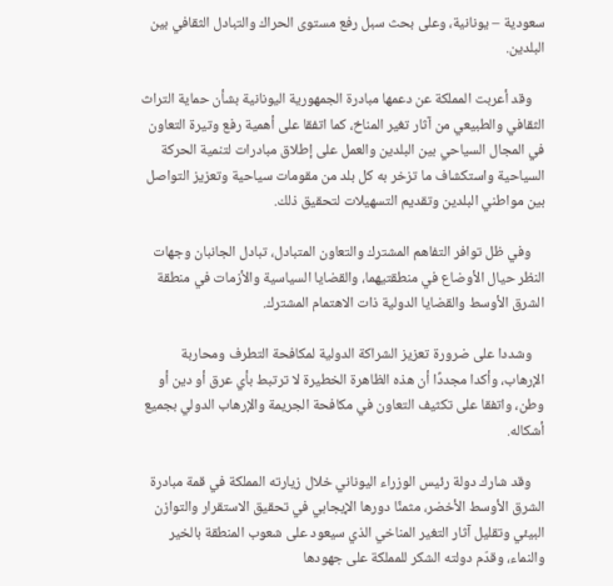سعودية – يونانية، وعلى بحث سبل رفع مستوى الحراك والتبادل الثقافي بين البلدين.

    وقد أعربت المملكة عن دعمها مبادرة الجمهورية اليونانية بشأن حماية التراث الثقافي والطبيعي من آثار تغير المناخ، كما اتفقا على أهمية رفع وتيرة التعاون في المجال السياحي بين البلدين والعمل على إطلاق مبادرات لتنمية الحركة السياحية واستكشاف ما تزخر به كل بلد من مقومات سياحية وتعزيز التواصل بين مواطني البلدين وتقديم التسهيلات لتحقيق ذلك.

    وفي ظل توافر التفاهم المشترك والتعاون المتبادل، تبادل الجانبان وجهات النظر حيال الأوضاع في منطقتيهما، والقضايا السياسية والأزمات في منطقة الشرق الأوسط والقضايا الدولية ذات الاهتمام المشترك.

    وشددا على ضرورة تعزيز الشراكة الدولية لمكافحة التطرف ومحاربة الإرهاب، وأكدا مجددًا أن هذه الظاهرة الخطيرة لا ترتبط بأي عرق أو دين أو وطن، واتفقا على تكثيف التعاون في مكافحة الجريمة والإرهاب الدولي بجميع أشكاله.

    وقد شارك دولة رئيس الوزراء اليوناني خلال زيارته المملكة في قمة مبادرة الشرق الأوسط الأخضر، مثمنًا دورها الإيجابي في تحقيق الاستقرار والتوازن البيئي وتقليل آثار التغير المناخي الذي سيعود على شعوب المنطقة بالخير والنماء، وقدّم دولته الشكر للمملكة على جهودها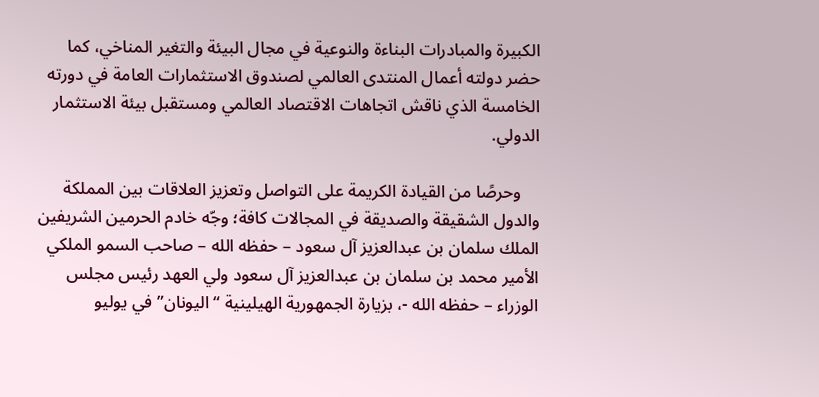الكبيرة والمبادرات البناءة والنوعية في مجال البيئة والتغير المناخي، كما حضر دولته أعمال المنتدى العالمي لصندوق الاستثمارات العامة في دورته الخامسة الذي ناقش اتجاهات الاقتصاد العالمي ومستقبل بيئة الاستثمار الدولي.

    وحرصًا من القيادة الكريمة على التواصل وتعزيز العلاقات بين المملكة والدول الشقيقة والصديقة في المجالات كافة؛ وجّه خادم الحرمين الشريفين الملك سلمان بن عبدالعزيز آل سعود – حفظه الله – صاحب السمو الملكي الأمير محمد بن سلمان بن عبدالعزيز آل سعود ولي العهد رئيس مجلس الوزراء – حفظه الله -، بزيارة الجمهورية الهيلينية “اليونان” في يوليو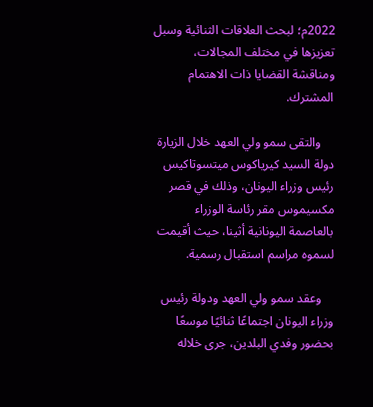2022م؛ لبحث العلاقات الثنائية وسبل تعزيزها في مختلف المجالات، ومناقشة القضايا ذات الاهتمام المشترك.

    والتقى سمو ولي العهد خلال الزيارة دولة السيد كيرياكوس ميتسوتاكيس رئيس وزراء اليونان، وذلك في قصر مكسيموس مقر رئاسة الوزراء بالعاصمة اليونانية أثينا، حيث أقيمت لسموه مراسم استقبال رسمية.

    وعقد سمو ولي العهد ودولة رئيس وزراء اليونان اجتماعًا ثنائيًا موسعًا بحضور وفدي البلدين، جرى خلاله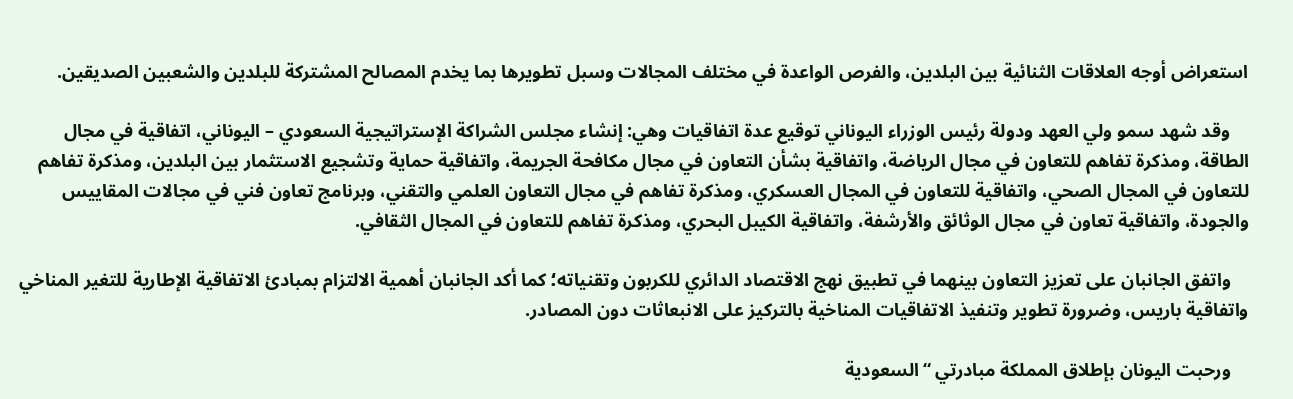استعراض أوجه العلاقات الثنائية بين البلدين، والفرص الواعدة في مختلف المجالات وسبل تطويرها بما يخدم المصالح المشتركة للبلدين والشعبين الصديقين.

    وقد شهد سمو ولي العهد ودولة رئيس الوزراء اليوناني توقيع عدة اتفاقيات وهي: إنشاء مجلس الشراكة الإستراتيجية السعودي – اليوناني، اتفاقية في مجال الطاقة، ومذكرة تفاهم للتعاون في مجال الرياضة، واتفاقية بشأن التعاون في مجال مكافحة الجريمة، واتفاقية حماية وتشجيع الاستثمار بين البلدين، ومذكرة تفاهم للتعاون في المجال الصحي، واتفاقية للتعاون في المجال العسكري، ومذكرة تفاهم في مجال التعاون العلمي والتقني، وبرنامج تعاون فني في مجالات المقاييس والجودة، واتفاقية تعاون في مجال الوثائق والأرشفة، واتفاقية الكيبل البحري، ومذكرة تفاهم للتعاون في المجال الثقافي.

    واتفق الجانبان على تعزيز التعاون بينهما في تطبيق نهج الاقتصاد الدائري للكربون وتقنياته؛ كما أكد الجانبان أهمية الالتزام بمبادئ الاتفاقية الإطارية للتغير المناخي واتفاقية باريس، وضرورة تطوير وتنفيذ الاتفاقيات المناخية بالتركيز على الانبعاثات دون المصادر.

    ورحبت اليونان بإطلاق المملكة مبادرتي “السعودية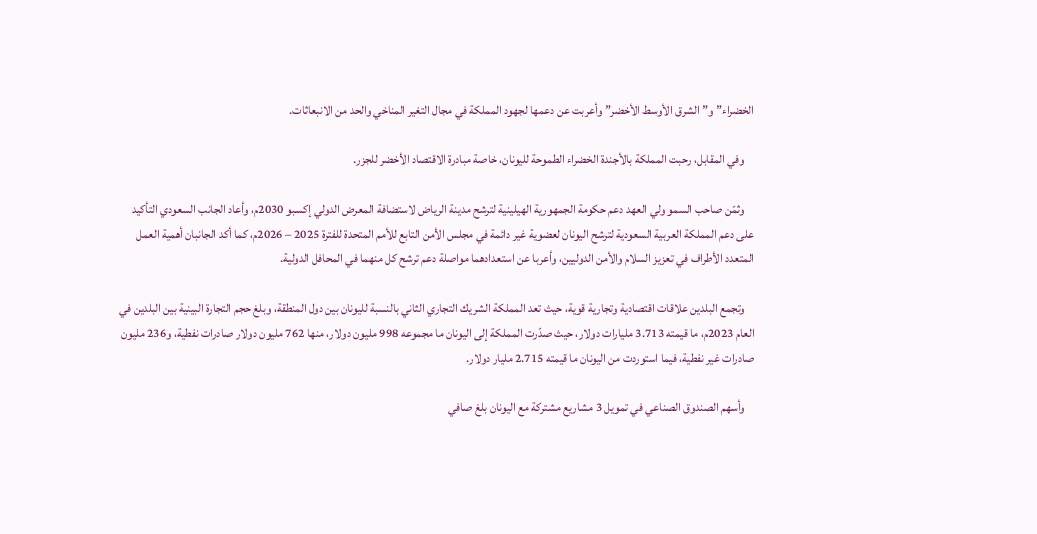الخضراء” و”الشرق الأوسط الأخضر” وأعربت عن دعمها لجهود المملكة في مجال التغير المناخي والحد من الانبعاثات.

    وفي المقابل، رحبت المملكة بالأجندة الخضراء الطموحة لليونان، خاصة مبادرة الاقتصاد الأخضر للجزر.

    وثمّن صاحب السمو ولي العهد دعم حكومة الجمهورية الهيلينية لترشح مدينة الرياض لاستضافة المعرض الدولي إكسبو 2030م، وأعاد الجانب السعودي التأكيد على دعم المملكة العربية السعودية لترشح اليونان لعضوية غير دائمة في مجلس الأمن التابع للأمم المتحدة للفترة 2025 – 2026م، كما أكد الجانبان أهمية العمل المتعدد الأطراف في تعزيز السلام والأمن الدوليين، وأعربا عن استعدادهما مواصلة دعم ترشح كل منهما في المحافل الدولية.

    وتجمع البلدين علاقات اقتصادية وتجارية قوية، حيث تعد المملكة الشريك التجاري الثاني بالنسبة لليونان بين دول المنطقة، وبلغ حجم التجارة البينية بين البلدين في العام 2023م، ما قيمته 3.713 مليارات دولار، حيث صدّرت المملكة إلى اليونان ما مجموعه 998 مليون دولار، منها 762 مليون دولار صادرات نفطية، و236 مليون صادرات غير نفطية، فيما استوردت من اليونان ما قيمته 2.715 مليار دولار.

    وأسهم الصندوق الصناعي في تمويل 3 مشاريع مشتركة مع اليونان بلغ صافي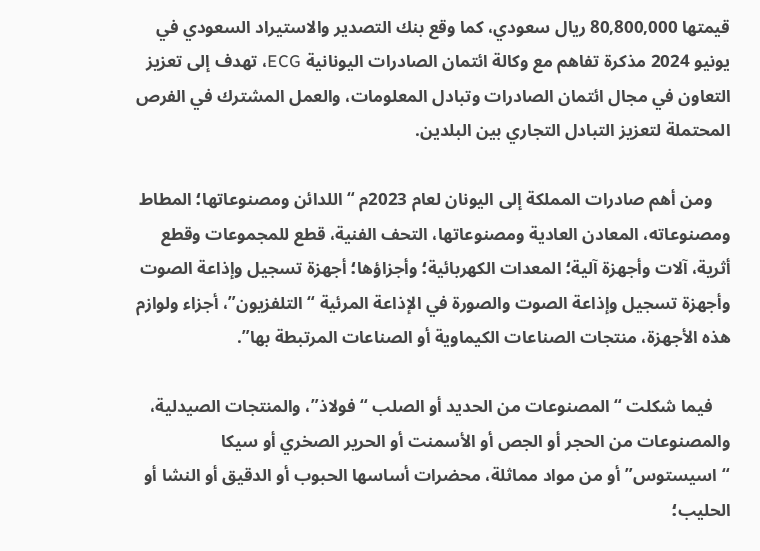قيمتها 80,800,000 ريال سعودي، كما وقع بنك التصدير والاستيراد السعودي في يونيو 2024 مذكرة تفاهم مع وكالة ائتمان الصادرات اليونانية ECG، تهدف إلى تعزيز التعاون في مجال ائتمان الصادرات وتبادل المعلومات، والعمل المشترك في الفرص المحتملة لتعزيز التبادل التجاري بين البلدين.

    ومن أهم صادرات المملكة إلى اليونان لعام 2023م “اللدائن ومصنوعاتها؛ المطاط ومصنوعاته، المعادن العادية ومصنوعاتها، التحف الفنية، قطع للمجموعات وقطع أثرية، آلات وأجهزة آلية؛ المعدات الكهربائية؛ وأجزاؤها؛ أجهزة تسجيل وإذاعة الصوت وأجهزة تسجيل وإذاعة الصوت والصورة في الإذاعة المرئية “التلفزيون”، أجزاء ولوازم هذه الأجهزة، منتجات الصناعات الكيماوية أو الصناعات المرتبطة بها”.

    فيما شكلت “المصنوعات من الحديد أو الصلب “فولاذ”، والمنتجات الصيدلية، والمصنوعات من الحجر أو الجص أو الأسمنت أو الحرير الصخري أو سيكا “اسيستوس” أو من مواد مماثلة، محضرات أساسها الحبوب أو الدقيق أو النشا أو الحليب؛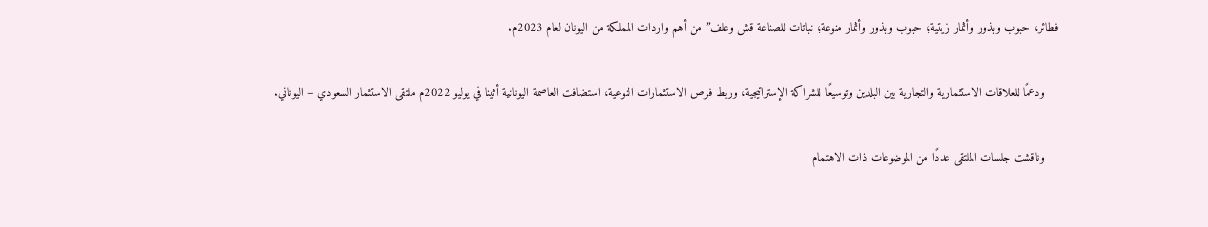فطائر، حبوب وبذور وأثمار زيتية؛ حبوب وبذور وأثمار منوعة؛ نباتات للصناعة قش وعلف” من أهم واردات المملكة من اليونان لعام 2023م.

    ودعمًا للعلاقات الاستثمارية والتجارية بين البلدين وتوسيعًا للشراكة الإستراتيجية، وربط فرص الاستثمارات النوعية، استضافت العاصمة اليونانية أثينا في يوليو 2022م ملتقى الاستثمار السعودي – اليوناني.

    وناقشت جلسات الملتقى عددًا من الموضوعات ذات الاهتمام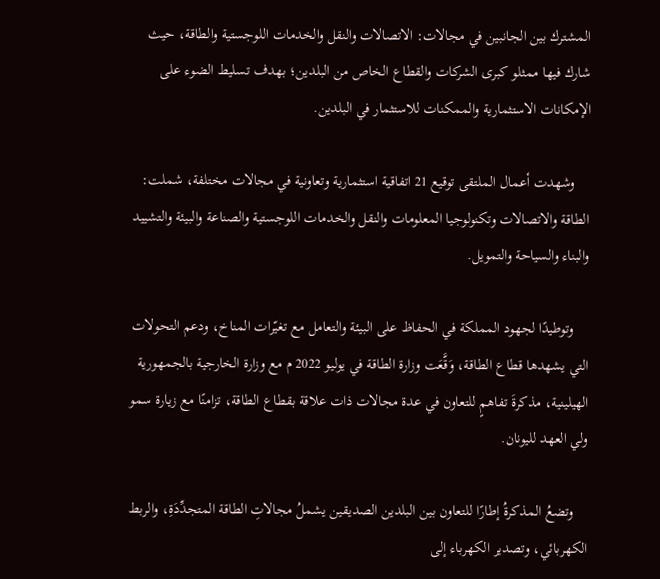المشترك بين الجانبين في مجالات: الاتصالات والنقل والخدمات اللوجستية والطاقة، حيث شارك فيها ممثلو كبرى الشركات والقطاع الخاص من البلدين؛ بهدف تسليط الضوء على الإمكانات الاستثمارية والممكنات للاستثمار في البلدين.

    وشهدت أعمال الملتقى توقيع 21 اتفاقية استثمارية وتعاونية في مجالات مختلفة، شملت: الطاقة والاتصالات وتكنولوجيا المعلومات والنقل والخدمات اللوجستية والصناعة والبيئة والتشييد والبناء والسياحة والتمويل.

    وتوطيدًا لجهود المملكة في الحفاظ على البيئة والتعامل مع تغيّرات المناخ، ودعم التحولات التي يشهدها قطاع الطاقة، وَقَّعَت وزارة الطاقة في يوليو 2022 م مع وزارة الخارجية بالجمهورية الهيلينية، مذكرةَ تفاهمٍ للتعاون في عدة مجالات ذات علاقة بقطاع الطاقة، تزامنًا مع زيارة سمو ولي العهد لليونان.

    وتضعُ المذكرةُ إطارًا للتعاون بين البلدين الصديقين يشملُ مجالاتِ الطاقة المتجدِّدَةِ، والربط الكهربائي، وتصدير الكهرباء إلى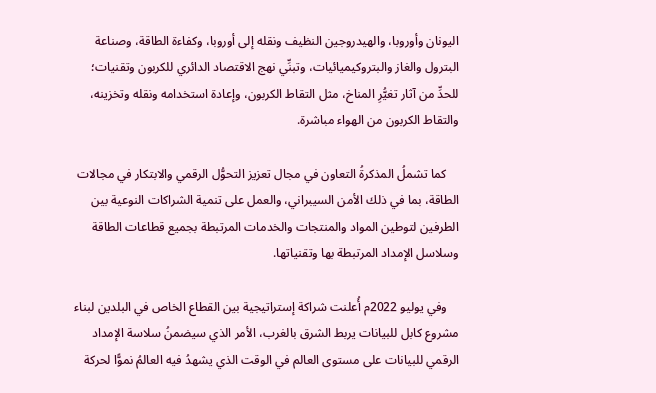اليونان وأوروبا، والهيدروجين النظيف ونقله إلى أوروبا، وكفاءة الطاقة، وصناعة البترول والغاز والبتروكيميائيات، وتبنِّي نهج الاقتصاد الدائري للكربون وتقنيات؛ للحدِّ من آثار تغيُّرِ المناخ، مثل التقاط الكربون، وإعادة استخدامه ونقله وتخزينه، والتقاط الكربون من الهواء مباشرة.

    كما تشملُ المذكرةُ التعاون في مجال تعزيز التحوُّل الرقمي والابتكار في مجالات الطاقة، بما في ذلك الأمن السيبراني، والعمل على تنمية الشراكات النوعية بين الطرفين لتوطين المواد والمنتجات والخدمات المرتبطة بجميع قطاعات الطاقة وسلاسل الإمداد المرتبطة بها وتقنياتها.

    وفي يوليو 2022م أُعلنت شراكة إستراتيجية بين القطاع الخاص في البلدين لبناء مشروع كابل للبيانات يربط الشرق بالغرب، الأمر الذي سيضمنُ سلاسة الإمداد الرقمي للبيانات على مستوى العالم في الوقت الذي يشهدُ فيه العالمُ نموًّا لحركة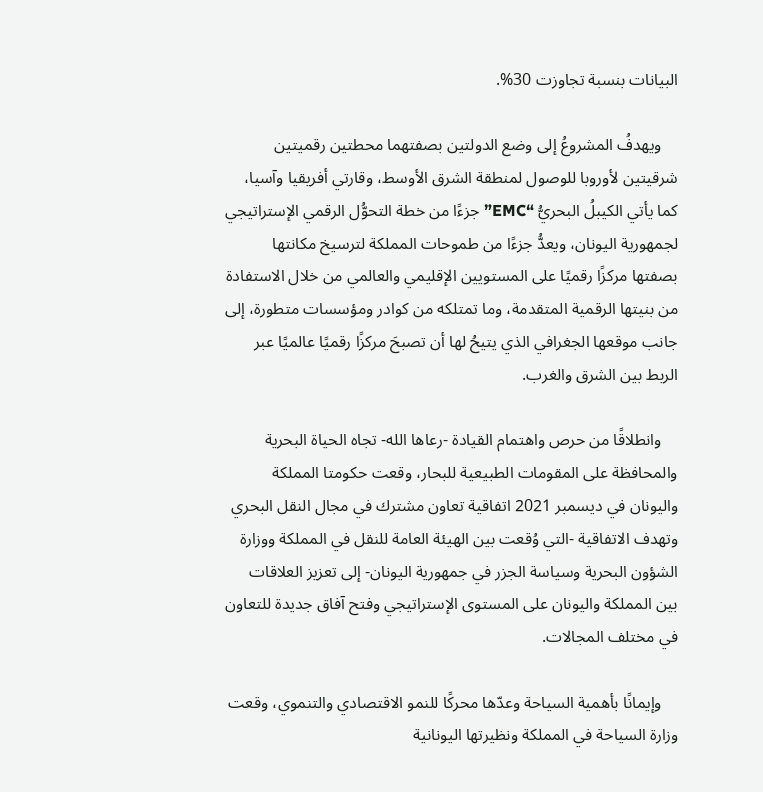البيانات بنسبة تجاوزت 30%.

    ويهدفُ المشروعُ إلى وضع الدولتين بصفتهما محطتين رقميتين شرقيتين لأوروبا للوصول لمنطقة الشرق الأوسط، وقارتي أفريقيا وآسيا، كما يأتي الكيبلُ البحريُّ “EMC” جزءًا من خطة التحوُّل الرقمي الإستراتيجي لجمهورية اليونان، ويعدُّ جزءًا من طموحات المملكة لترسيخ مكانتها بصفتها مركزًا رقميًا على المستويين الإقليمي والعالمي من خلال الاستفادة من بنيتها الرقمية المتقدمة، وما تمتلكه من كوادر ومؤسسات متطورة، إلى جانب موقعها الجغرافي الذي يتيحُ لها أن تصبحَ مركزًا رقميًا عالميًا عبر الربط بين الشرق والغرب.

    وانطلاقًا من حرص واهتمام القيادة -رعاها الله- تجاه الحياة البحرية والمحافظة على المقومات الطبيعية للبحار، وقعت حكومتا المملكة واليونان في ديسمبر 2021 اتفاقية تعاون مشترك في مجال النقل البحري وتهدف الاتفاقية -التي وُقعت بين الهيئة العامة للنقل في المملكة ووزارة الشؤون البحرية وسياسة الجزر في جمهورية اليونان- إلى تعزيز العلاقات بين المملكة واليونان على المستوى الإستراتيجي وفتح آفاق جديدة للتعاون في مختلف المجالات.

    وإيمانًا بأهمية السياحة وعدّها محركًا للنمو الاقتصادي والتنموي، وقعت وزارة السياحة في المملكة ونظيرتها اليونانية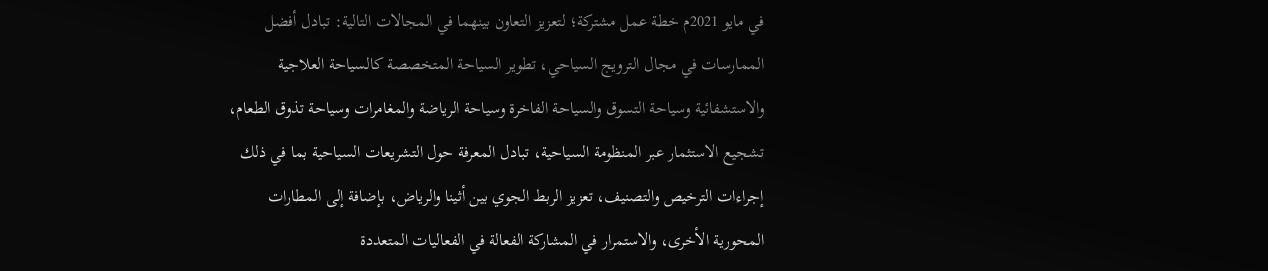في مايو 2021م خطة عمل مشتركة؛ لتعزيز التعاون بينهما في المجالات التالية: تبادل أفضل الممارسات في مجال الترويج السياحي، تطوير السياحة المتخصصة كالسياحة العلاجية والاستشفائية وسياحة التسوق والسياحة الفاخرة وسياحة الرياضة والمغامرات وسياحة تذوق الطعام، تشجيع الاستثمار عبر المنظومة السياحية، تبادل المعرفة حول التشريعات السياحية بما في ذلك إجراءات الترخيص والتصنيف، تعزيز الربط الجوي بين أثينا والرياض، بإضافة إلى المطارات المحورية الأخرى، والاستمرار في المشاركة الفعالة في الفعاليات المتعددة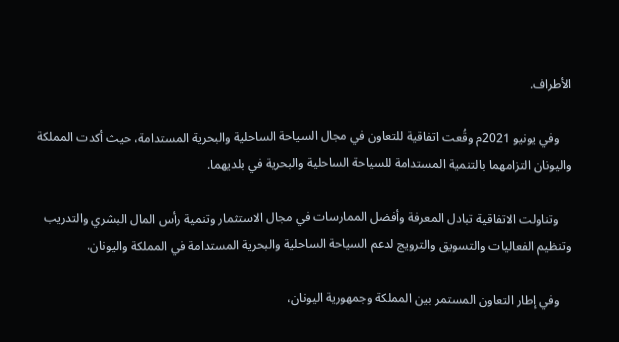الأطراف.

    وفي يونيو 2021م وقُعت اتفاقية للتعاون في مجال السياحة الساحلية والبحرية المستدامة، حيث أكدت المملكة واليونان التزامهما بالتنمية المستدامة للسياحة الساحلية والبحرية في بلديهما.

    وتناولت الاتفاقية تبادل المعرفة وأفضل الممارسات في مجال الاستثمار وتنمية رأس المال البشري والتدريب وتنظيم الفعاليات والتسويق والترويج لدعم السياحة الساحلية والبحرية المستدامة في المملكة واليونان.

    وفي إطار التعاون المستمر بين المملكة وجمهورية اليونان،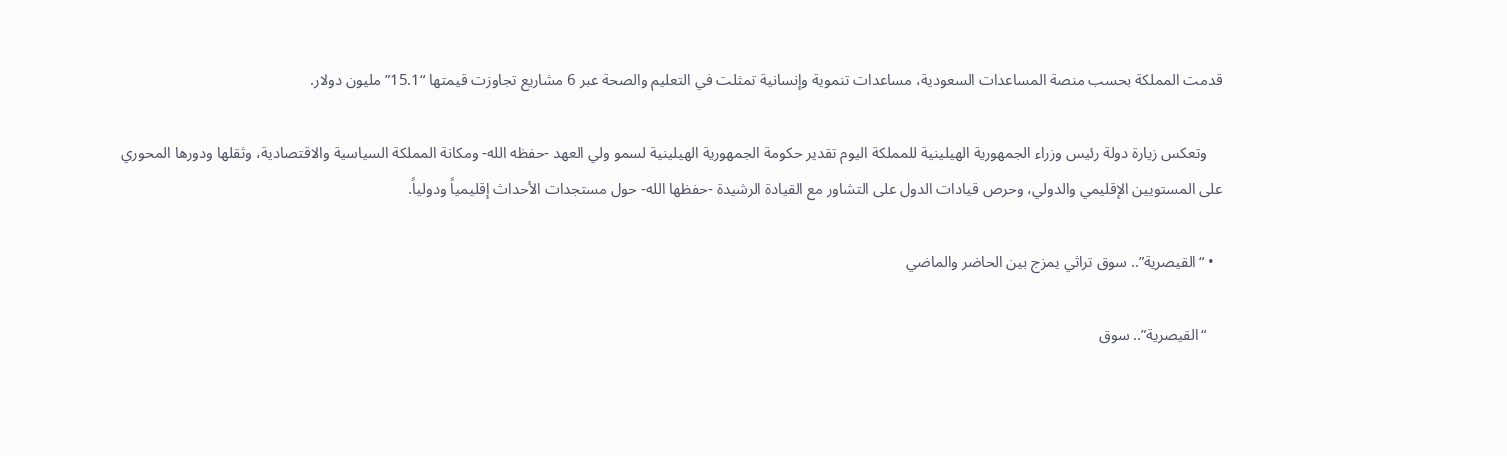قدمت المملكة بحسب منصة المساعدات السعودية، مساعدات تنموية وإنسانية تمثلت في التعليم والصحة عبر 6 مشاريع تجاوزت قيمتها “15.1” مليون دولار.

    وتعكس زيارة دولة رئيس وزراء الجمهورية الهيلينية للمملكة اليوم تقدير حكومة الجمهورية الهيلينية لسمو ولي العهد -حفظه الله- ومكانة المملكة السياسية والاقتصادية، وثقلها ودورها المحوري على المستويين الإقليمي والدولي، وحرص قيادات الدول على التشاور مع القيادة الرشيدة -حفظها الله- حول مستجدات الأحداث إقليمياً ودولياً.

  • “القيصرية”.. سوق تراثي يمزج بين الحاضر والماضي

    “القيصرية”.. سوق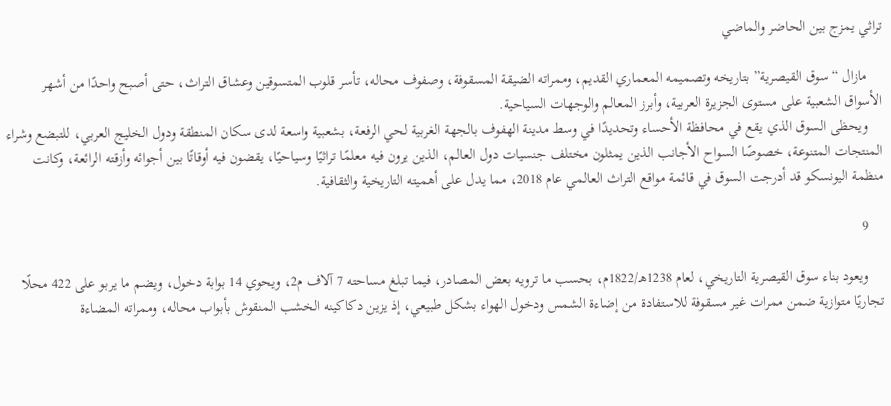تراثي يمزج بين الحاضر والماضي

    مازال “سوق القيصرية” بتاريخه وتصميمه المعماري القديم، وممراته الضيقة المسقوفة، وصفوف محاله، تأسر قلوب المتسوقين وعشاق التراث، حتى أصبح واحدًا من أشهر الأسواق الشعبية على مستوى الجزيرة العربية، وأبرز المعالم والوجهات السياحية.
    ويحظى السوق الذي يقع في محافظة الأحساء وتحديدًا في وسط مدينة الهفوف بالجهة الغربية لحي الرفعة، بشعبية واسعة لدى سكان المنطقة ودول الخليج العربي، للتبضع وشراء المنتجات المتنوعة، خصوصًا السواح الأجانب الذين يمثلون مختلف جنسيات دول العالم، الذين يرون فيه معلمًا تراثيًا وسياحيًا، يقضون فيه أوقاتًا بين أجوائه وأزقته الرائعة، وكانت منظمة اليونسكو قد أدرجت السوق في قائمة مواقع التراث العالمي عام 2018، مما يدل على أهميته التاريخية والثقافية.

    9

    ويعود بناء سوق القيصرية التاريخي، لعام 1238هـ/1822م، بحسب ما ترويه بعض المصادر، فيما تبلغ مساحته 7 آلاف م2، ويحوي 14 بوابة دخول، ويضم ما يربو على 422 محلًا تجاريًا متوازية ضمن ممرات غير مسقوفة للاستفادة من إضاءة الشمس ودخول الهواء بشكل طبيعي، إذ يزين دكاكينه الخشب المنقوش بأبواب محاله، وممراته المضاءة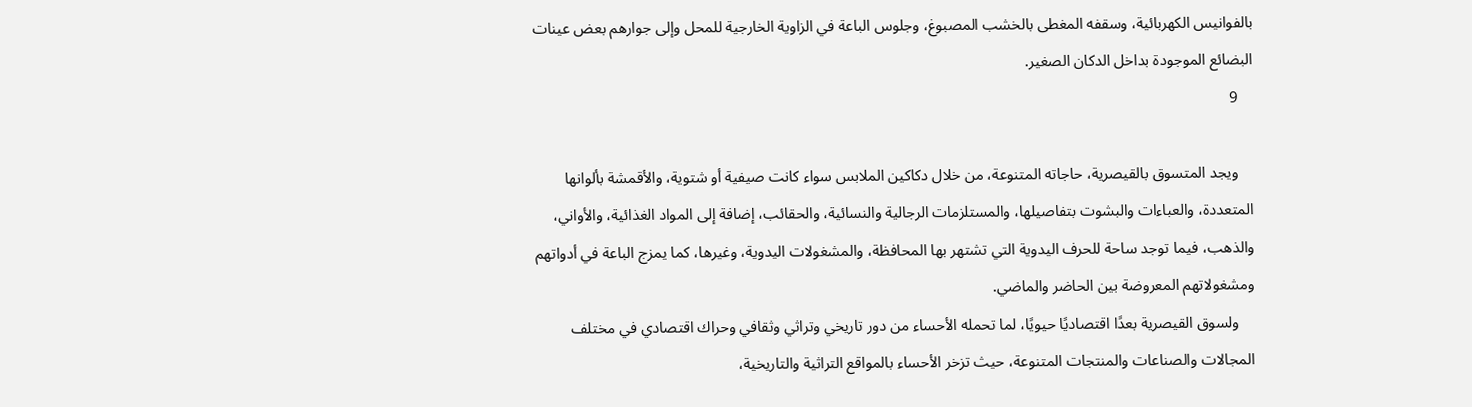بالفوانيس الكهربائية، وسقفه المغطى بالخشب المصبوغ، وجلوس الباعة في الزاوية الخارجية للمحل وإلى جوارهم بعض عينات البضائع الموجودة بداخل الدكان الصغير.
    9

    ويجد المتسوق بالقيصرية، حاجاته المتنوعة، من خلال دكاكين الملابس سواء كانت صيفية أو شتوية، والأقمشة بألوانها المتعددة، والعباءات والبشوت بتفاصيلها، والمستلزمات الرجالية والنسائية، والحقائب، إضافة إلى المواد الغذائية، والأواني، والذهب، فيما توجد ساحة للحرف اليدوية التي تشتهر بها المحافظة، والمشغولات اليدوية، وغيرها، كما يمزج الباعة في أدواتهم ومشغولاتهم المعروضة بين الحاضر والماضي.
    ولسوق القيصرية بعدًا اقتصاديًا حيويًا، لما تحمله الأحساء من دور تاريخي وتراثي وثقافي وحراك اقتصادي في مختلف المجالات والصناعات والمنتجات المتنوعة، حيث تزخر الأحساء بالمواقع التراثية والتاريخية،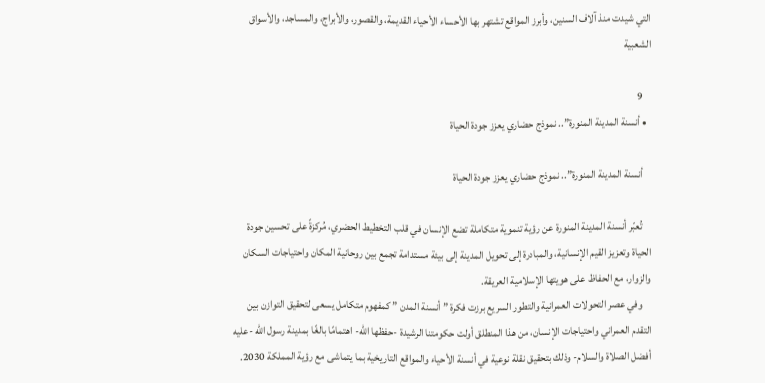التي شيدت منذ آلاف السنين، وأبرز المواقع تشتهر بها الأحساء الأحياء القديمة، والقصور، والأبراج، والمساجد، والأسواق الشعبية

    9
  • أنسنة المدينة المنورة”.. نموذج حضاري يعزز جودة الحياة

    أنسنة المدينة المنورة”.. نموذج حضاري يعزز جودة الحياة

    تُعبّر أنسنة المدينة المنورة عن رؤية تنموية متكاملة تضع الإنسان في قلب التخطيط الحضري، مُركزةً على تحسين جودة الحياة وتعزيز القيم الإنسانية، والمبادرة إلى تحويل المدينة إلى بيئة مستدامة تجمع بين روحانية المكان واحتياجات السكان والزوار، مع الحفاظ على هويتها الإسلامية العريقة.
    وفي عصر التحولات العمرانية والتطور السريع برزت فكرة ” أنسنة المدن ” كمفهوم متكامل يسعى لتحقيق التوازن بين التقدم العمراني واحتياجات الإنسان، من هذا المنطلق أولت حكومتنا الرشيدة -حفظها الله- اهتمامًا بالغًا بمدينة رسول الله -عليه أفضل الصلاة والسلام- وذلك بتحقيق نقلة نوعية في أنسنة الأحياء والمواقع التاريخية بما يتماشى مع رؤية المملكة 2030.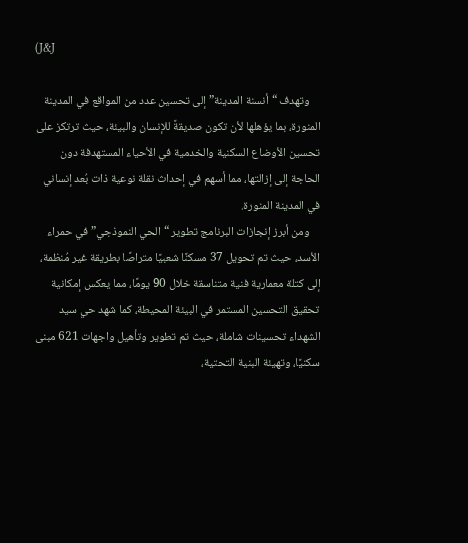(J&J

    وتهدف “أنسنة المدينة” إلى تحسين عدد من المواقع في المدينة المنورة، بما يؤهلها لأن تكون صديقةً للإنسان والبيئة، حيث ترتكز على تحسين الأوضاع السكنية والخدمية في الأحياء المستهدفة دون الحاجة إلى إزالتها، مما أسهم في إحداث نقلة نوعية ذات بُعد إنساني في المدينة المنورة.
    ومن أبرز إنجازات البرنامج تطوير “الحي النموذجي” في حمراء الأسد، حيث تم تحويل 37 مسكنًا شعبيًا متراصًا بطريقة غير مُنظمة، إلى كتلة معمارية فنية متناسقة خلال 90 يومًا، مما يعكس إمكانية تحقيق التحسين المستمر في البيئة المحيطة، كما شهد حي سيد الشهداء تحسينات شاملة، حيث تم تطوير وتأهيل واجهات 621 مبنى سكنيًا، وتهيئة البنية التحتية،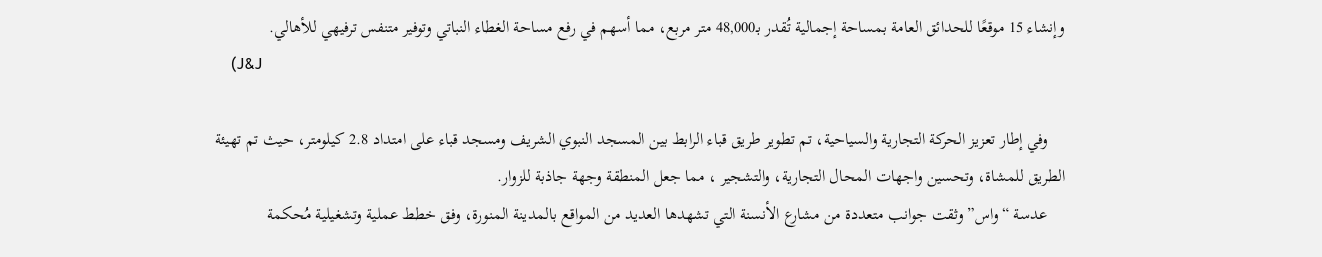وإنشاء 15 موقعًا للحدائق العامة بمساحة إجمالية تُقدر بـ48,000 متر مربع، مما أسهم في رفع مساحة الغطاء النباتي وتوفير متنفس ترفيهي للأهالي.
    (J&J

    وفي إطار تعزيز الحركة التجارية والسياحية، تم تطوير طريق قباء الرابط بين المسجد النبوي الشريف ومسجد قباء على امتداد 2.8 كيلومتر، حيث تم تهيئة الطريق للمشاة، وتحسين واجهات المحال التجارية، والتشجير ، مما جعل المنطقة وجهة جاذبة للزوار.
    عدسة “واس” وثقت جوانب متعددة من مشارع الأنسنة التي تشهدها العديد من المواقع بالمدينة المنورة، وفق خطط عملية وتشغيلية مُحكمة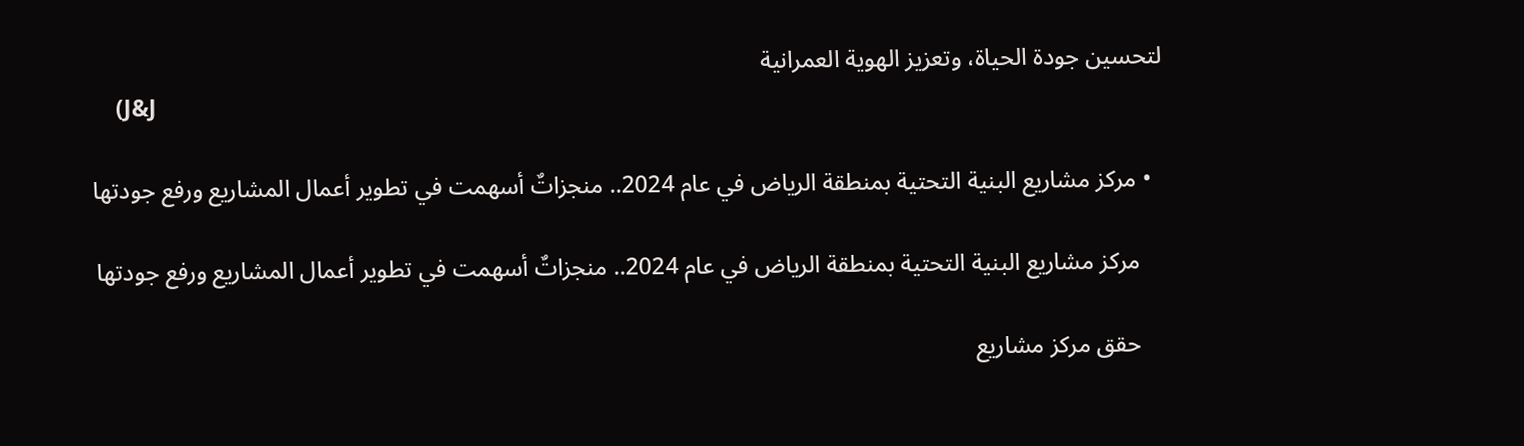لتحسين جودة الحياة، وتعزيز الهوية العمرانية
    (J&J

  • مركز مشاريع البنية التحتية بمنطقة الرياض في عام 2024.. منجزاتٌ أسهمت في تطوير أعمال المشاريع ورفع جودتها

    مركز مشاريع البنية التحتية بمنطقة الرياض في عام 2024.. منجزاتٌ أسهمت في تطوير أعمال المشاريع ورفع جودتها

    حقق مركز مشاريع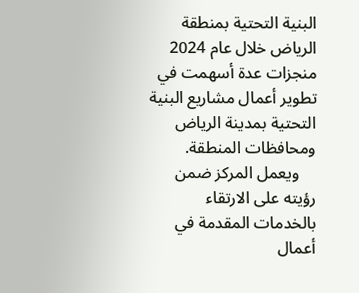البنية التحتية بمنطقة الرياض خلال عام 2024 منجزات عدة أسهمت في تطوير أعمال مشاريع البنية التحتية بمدينة الرياض ومحافظات المنطقة.
    ويعمل المركز ضمن رؤيته على الارتقاء بالخدمات المقدمة في أعمال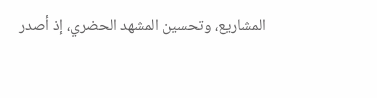المشاريع، وتحسين المشهد الحضري، إذ أصدر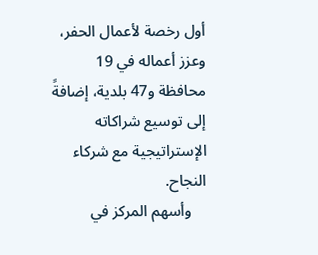أول رخصة لأعمال الحفر، وعزز أعماله في 19 محافظة و47 بلدية، إضافةً إلى توسيع شراكاته الإستراتيجية مع شركاء النجاح.
    وأسهم المركز في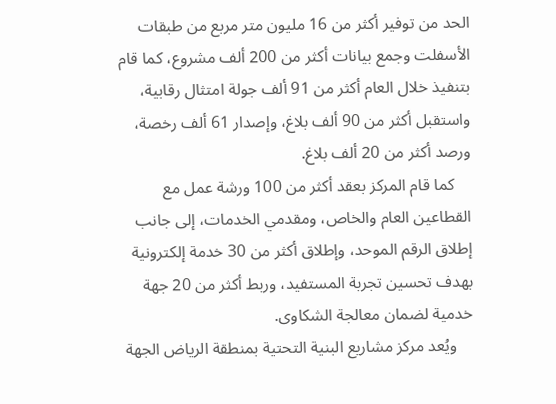الحد من توفير أكثر من 16 مليون متر مربع من طبقات الأسفلت وجمع بيانات أكثر من 200 ألف مشروع، كما قام بتنفيذ خلال العام أكثر من 91 ألف جولة امتثال رقابية، واستقبل أكثر من 90 ألف بلاغ، وإصدار 61 ألف رخصة، ورصد أكثر من 20 ألف بلاغ.
    كما قام المركز بعقد أكثر من 100 ورشة عمل مع القطاعين العام والخاص، ومقدمي الخدمات، إلى جانب إطلاق الرقم الموحد، وإطلاق أكثر من 30 خدمة إلكترونية بهدف تحسين تجربة المستفيد، وربط أكثر من 20 جهة خدمية لضمان معالجة الشكاوى.
    ويُعد مركز مشاريع البنية التحتية بمنطقة الرياض الجهة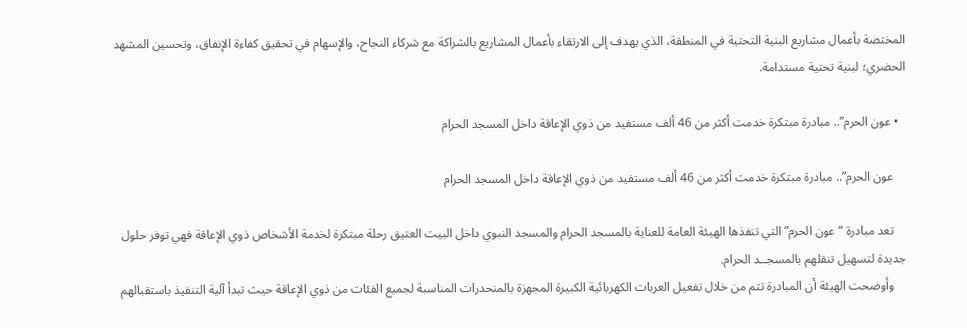المختصة بأعمال مشاريع البنية التحتية في المنطقة، الذي يهدف إلى الارتقاء بأعمال المشاريع بالشراكة مع شركاء النجاح، والإسهام في تحقيق كفاءة الإنفاق، وتحسين المشهد الحضري؛ لبنية تحتية مستدامة.

  • عون الحرم”.. مبادرة مبتكرة خدمت أكثر من 46 ألف مستفيد من ذوي الإعاقة داخل المسجد الحرام

    عون الحرم”.. مبادرة مبتكرة خدمت أكثر من 46 ألف مستفيد من ذوي الإعاقة داخل المسجد الحرام

    تعد مبادرة “عون الحرم” التي تنفذها الهيئة العامة للعناية بالمسجد الحرام والمسجد النبوي داخل البيت العتيق رحلة مبتكرة لخدمة الأشخاص ذوي الإعاقة فهي توفر حلول جديدة لتسهيل تنقلهم بالمسجــد الحرام.
    وأوضحت الهيئة أن المبادرة تتم من خلال تفعيل العربات الكهربائية الكبيرة المجهزة بالمنحدرات المناسبة لجميع الفئات من ذوي الإعاقة حيث تبدأ آلية التنفيذ باستقبالهم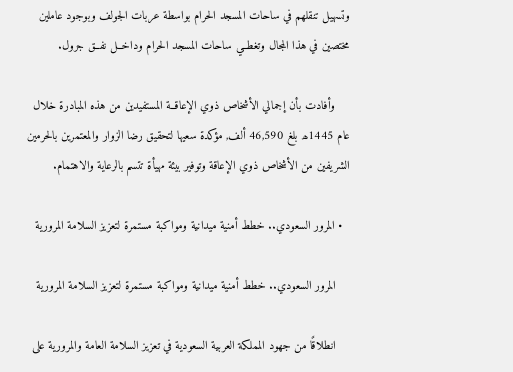وتسهيل تنقلهم في ساحات المسجد الحرام بواسطة عربات الجولف وبوجود عاملين مختصين في هذا المجال وتغطــي ساحات المسجد الحرام وداخــل نفــق جرول.

    وأفادت بأن إجمالي الأشخاص ذوي الإعاقــة المستفيدين من هذه المبادرة خلال عام 1445ھ بلغ 46,590 ألف, مؤكدة سعيها لتحقيق رضا الزوار والمعتمرين بالحرمين الشريفين من الأشخاص ذوي الإعاقة وتوفير بيئة مهيأة تتسم بالرعاية والاهتمام.

  • المرور السعودي.. خطط أمنية ميدانية ومواكبة مستمرة لتعزيز السلامة المرورية

    المرور السعودي.. خطط أمنية ميدانية ومواكبة مستمرة لتعزيز السلامة المرورية

    انطلاقًا من جهود المملكة العربية السعودية في تعزيز السلامة العامة والمرورية على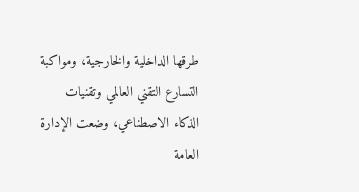طرقها الداخلية والخارجية، ومواكبة التسارع التقني العالمي وتقنيات الذكاء الاصطناعي، وضعت الإدارة العامة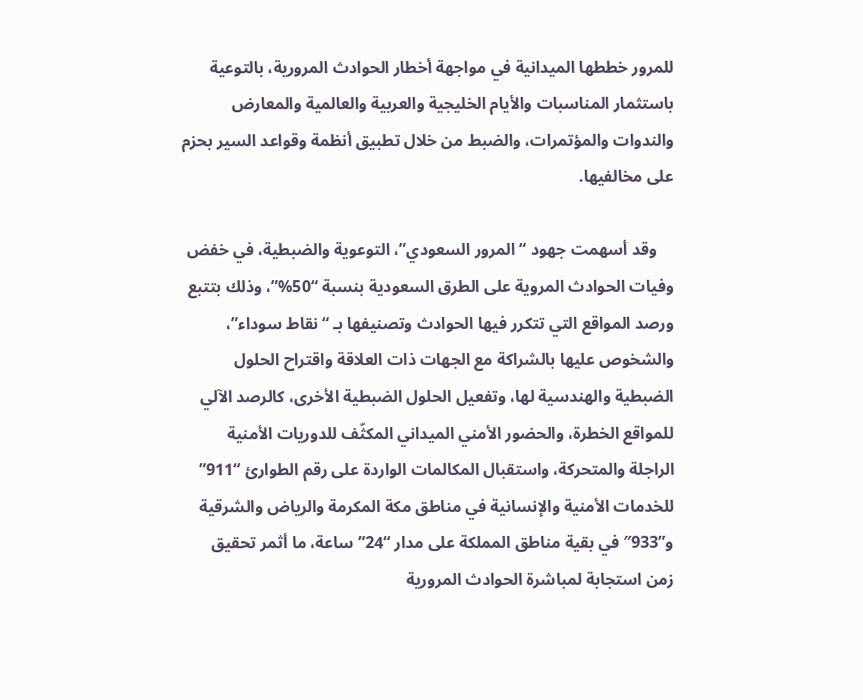للمرور خططها الميدانية في مواجهة أخطار الحوادث المرورية، بالتوعية باستثمار المناسبات والأيام الخليجية والعربية والعالمية والمعارض والندوات والمؤتمرات، والضبط من خلال تطبيق أنظمة وقواعد السير بحزم على مخالفيها.

    وقد أسهمت جهود “المرور السعودي”، التوعوية والضبطية، في خفض وفيات الحوادث المروية على الطرق السعودية بنسبة “50%”، وذلك بتتبع ورصد المواقع التي تتكرر فيها الحوادث وتصنيفها بـ “نقاط سوداء”، والشخوص عليها بالشراكة مع الجهات ذات العلاقة واقتراح الحلول الضبطية والهندسية لها، وتفعيل الحلول الضبطية الأخرى، كالرصد الآلي للمواقع الخطرة، والحضور الأمني الميداني المكثّف للدوريات الأمنية الراجلة والمتحركة، واستقبال المكالمات الواردة على رقم الطوارئ “911” للخدمات الأمنية والإنسانية في مناطق مكة المكرمة والرياض والشرقية و”933″ في بقية مناطق المملكة على مدار “24” ساعة، ما أثمر تحقيق زمن استجابة لمباشرة الحوادث المرورية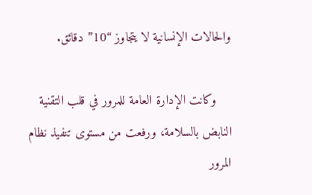والحالات الإنسانية لا يتجاوز “10” دقائق.

    وكانت الإدارة العامة للمرور في قلب التقنية النابض بالسلامة، ورفعت من مستوى تنفيذ نظام المرور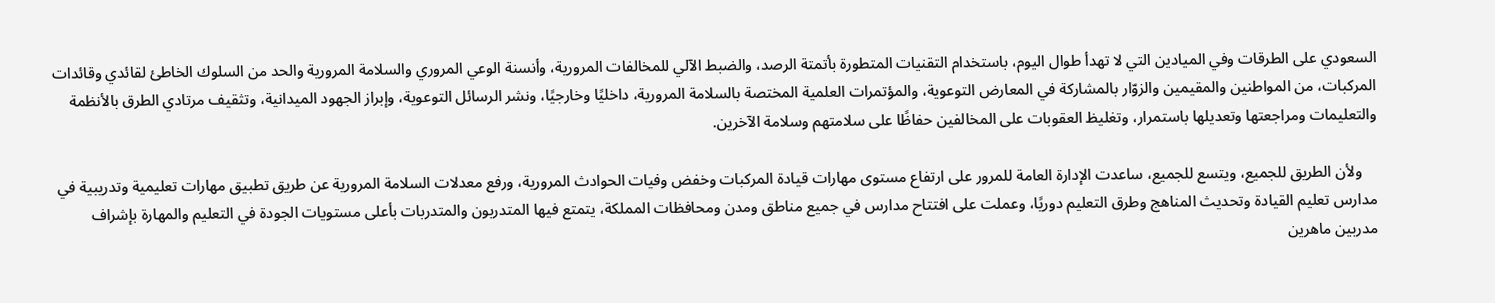السعودي على الطرقات وفي الميادين التي لا تهدأ طوال اليوم، باستخدام التقنيات المتطورة بأتمتة الرصد، والضبط الآلي للمخالفات المرورية، وأنسنة الوعي المروري والسلامة المرورية والحد من السلوك الخاطئ لقائدي وقائدات المركبات، من المواطنين والمقيمين والزوّار بالمشاركة في المعارض التوعوية، والمؤتمرات العلمية المختصة بالسلامة المرورية، داخليًا وخارجيًا، ونشر الرسائل التوعوية، وإبراز الجهود الميدانية، وتثقيف مرتادي الطرق بالأنظمة والتعليمات ومراجعتها وتعديلها باستمرار، وتغليظ العقوبات على المخالفين حفاظًا على سلامتهم وسلامة الآخرين.

    ولأن الطريق للجميع، ويتسع للجميع، ساعدت الإدارة العامة للمرور على ارتفاع مستوى مهارات قيادة المركبات وخفض وفيات الحوادث المرورية، ورفع معدلات السلامة المرورية عن طريق تطبيق مهارات تعليمية وتدريبية في مدارس تعليم القيادة وتحديث المناهج وطرق التعليم دوريًا، وعملت على افتتاح مدارس في جميع مناطق ومدن ومحافظات المملكة، يتمتع فيها المتدربون والمتدربات بأعلى مستويات الجودة في التعليم والمهارة بإشراف مدربين ماهرين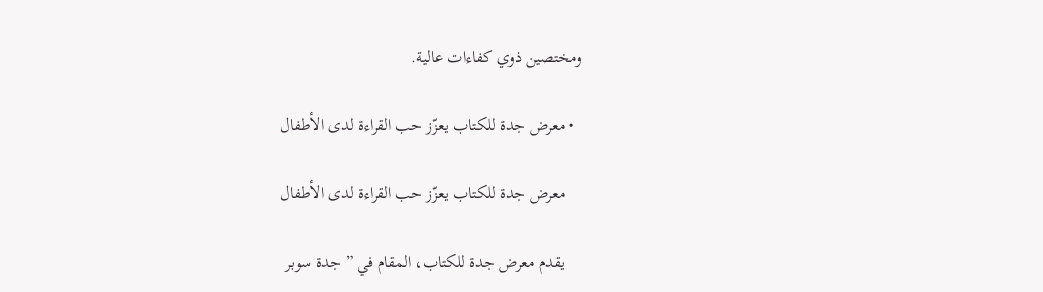ومختصين ذوي كفاءات عالية.

  • معرض جدة للكتاب يعزّز حب القراءة لدى الأطفال

    معرض جدة للكتاب يعزّز حب القراءة لدى الأطفال

    يقدم معرض جدة للكتاب، المقام في ” جدة سوبر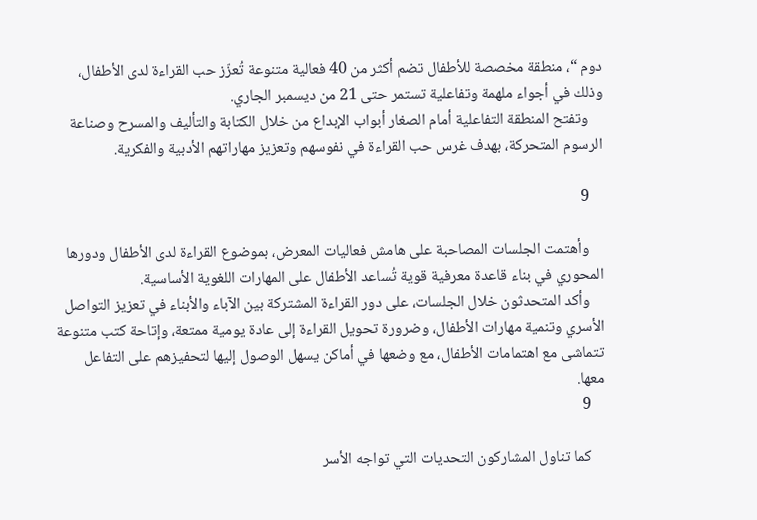دوم “، منطقة مخصصة للأطفال تضم أكثر من 40 فعالية متنوعة تُعزّز حب القراءة لدى الأطفال، وذلك في أجواء ملهمة وتفاعلية تستمر حتى 21 من ديسمبر الجاري.
    وتفتح المنطقة التفاعلية أمام الصغار أبواب الإبداع من خلال الكتابة والتأليف والمسرح وصناعة الرسوم المتحركة، بهدف غرس حب القراءة في نفوسهم وتعزيز مهاراتهم الأدبية والفكرية.

    9

    وأهتمت الجلسات المصاحبة على هامش فعاليات المعرض، بموضوع القراءة لدى الأطفال ودورها المحوري في بناء قاعدة معرفية قوية تُساعد الأطفال على المهارات اللغوية الأساسية.
    وأكد المتحدثون خلال الجلسات، على دور القراءة المشتركة بين الآباء والأبناء في تعزيز التواصل الأسري وتنمية مهارات الأطفال، وضرورة تحويل القراءة إلى عادة يومية ممتعة، وإتاحة كتب متنوعة تتماشى مع اهتمامات الأطفال، مع وضعها في أماكن يسهل الوصول إليها لتحفيزهم على التفاعل معها.
    9

    كما تناول المشاركون التحديات التي تواجه الأسر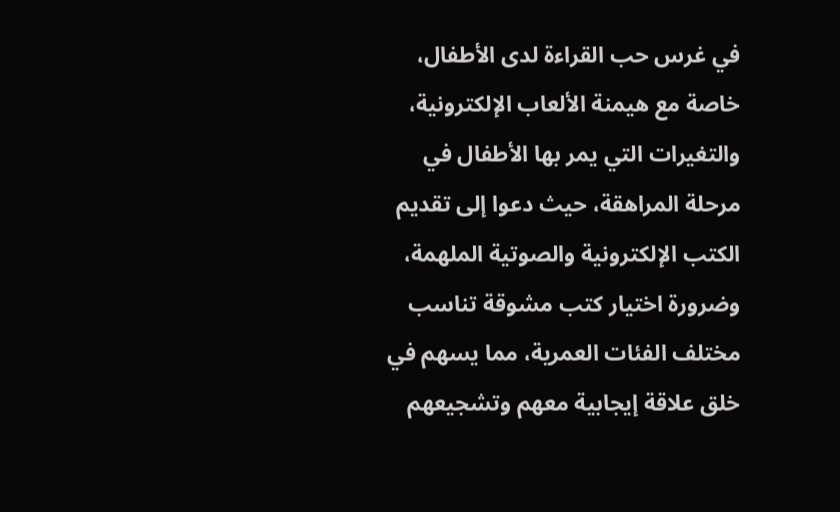في غرس حب القراءة لدى الأطفال، خاصة مع هيمنة الألعاب الإلكترونية، والتغيرات التي يمر بها الأطفال في مرحلة المراهقة، حيث دعوا إلى تقديم الكتب الإلكترونية والصوتية الملهمة، وضرورة اختيار كتب مشوقة تناسب مختلف الفئات العمرية، مما يسهم في خلق علاقة إيجابية معهم وتشجيعهم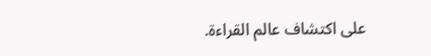على اكتشاف عالم القراءة.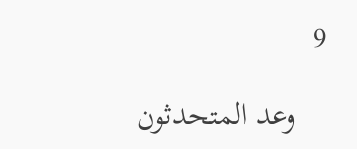9

    وعد المتحدثون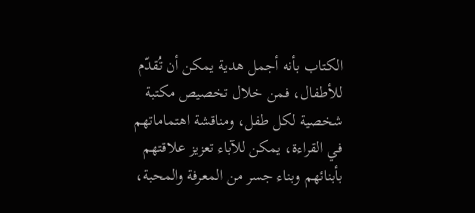الكتاب بأنه أجمل هدية يمكن أن تُقدّم للأطفال، فمن خلال تخصيص مكتبة شخصية لكل طفل، ومناقشة اهتماماتهم في القراءة، يمكن للآباء تعزيز علاقتهم بأبنائهم وبناء جسر من المعرفة والمحبة،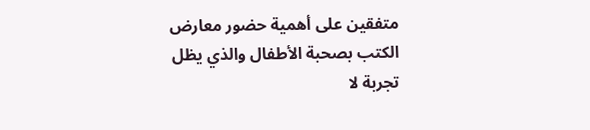متفقين على أهمية حضور معارض الكتب بصحبة الأطفال والذي يظل تجربة لا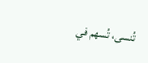تُنسى، تُسهم في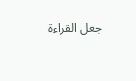جعل القراءة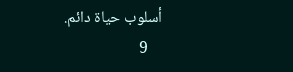أسلوب حياة دائم.
    9